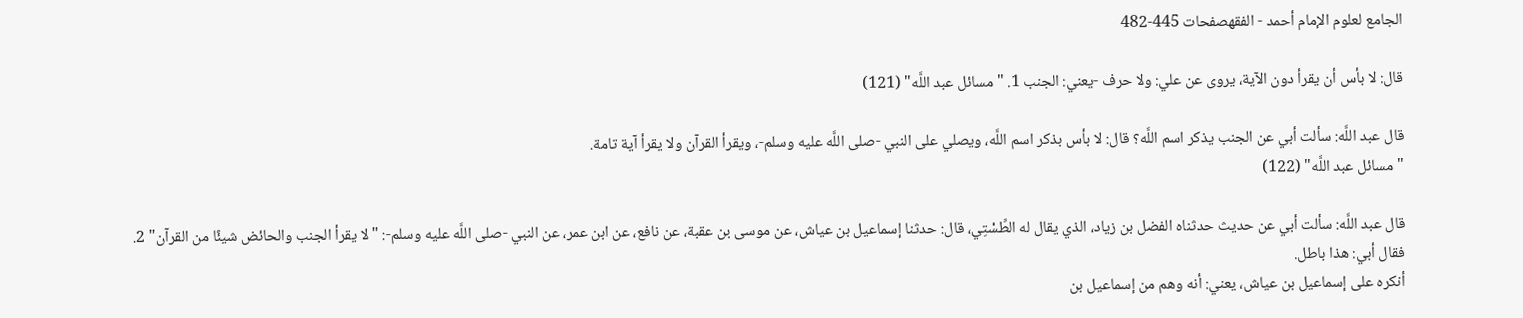الجامع لعلوم الإمام أحمد - الفقهصفحات 445-482

قال: لا بأس أن يقرأ دون الآية، يروى عن علي: ولا حرف -يعني: الجنب 1. "مسائل عبد اللَّه" (121)

قال عبد اللَّه: سألت أبي عن الجنب يذكر اسم اللَّه؟ قال: لا بأس بذكر اسم اللَّه، ويصلي على النبي -صلى اللَّه عليه وسلم-، ويقرأ القرآن ولا يقرأ آية تامة.
"مسائل عبد اللَّه" (122)

قال عبد اللَّه: سألت أبي عن حديث حدثناه الفضل بن زياد، الذي يقال له الطِّسْتِي، قال: حدثنا إسماعيل بن عياش، عن موسى بن عقبة، عن نافع، عن ابن عمر، عن النبي -صلى اللَّه عليه وسلم-: "لا يقرأ الجنب والحائض شيئًا من القرآن" 2. فقال أبي: هذا باطل.
أنكره على إسماعيل بن عياش، يعني: أنه وهم من إسماعيل بن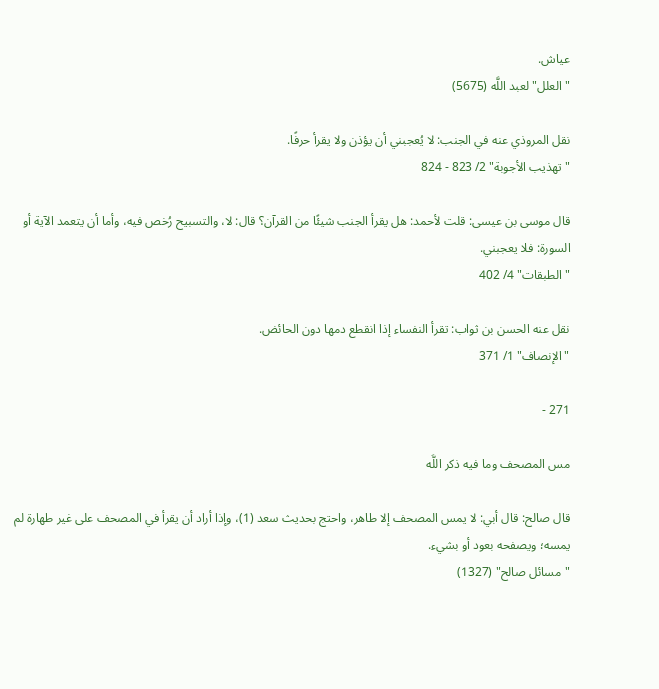عياش.
"العلل" لعبد اللَّه (5675)

نقل المروذي عنه في الجنب: لا يُعجبني أن يؤذن ولا يقرأ حرفًا.
"تهذيب الأجوبة" 2/ 823 - 824

قال موسى بن عيسى: قلت لأحمد: هل يقرأ الجنب شيئًا من القرآن؟ قال: لا، والتسبيح رُخص فيه، وأما أن يتعمد الآية أو السورة: فلا يعجبني.
"الطبقات" 4/ 402

نقل عنه الحسن بن ثواب: تقرأ النفساء إذا انقطع دمها دون الحائض.
"الإنصاف" 1/ 371

271 -

مس المصحف وما فيه ذكر اللَّه

قال صالح: قال أبي: لا يمس المصحف إلا طاهر، واحتج بحديث سعد (1)، وإذا أراد أن يقرأ في المصحف على غير طهارة لم يمسه؛ ويصفحه بعود أو بشيء.
"مسائل صالح" (1327)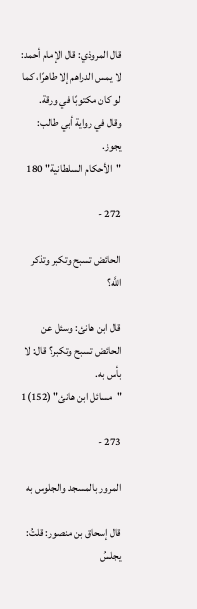قال المروذي: قال الإمام أحمد: لا يمس الدراهم إلا طاهرًا، كما لو كان مكتوبًا في ورقة.
وقال في رواية أبي طالب: يجوز.
"الأحكام السلطانية" 180

272 -

الحائض تسبح وتكبر وتذكر اللَّه؟

قال ابن هانئ: وسئل عن الحائض تسبح وتكبر؟ قال: لا بأس به.
"مسائل ابن هانئ" (152)1

273 -

المرور بالمسجد والجلوس به

قال إسحاق بن منصور: قلتُ: يجلسُ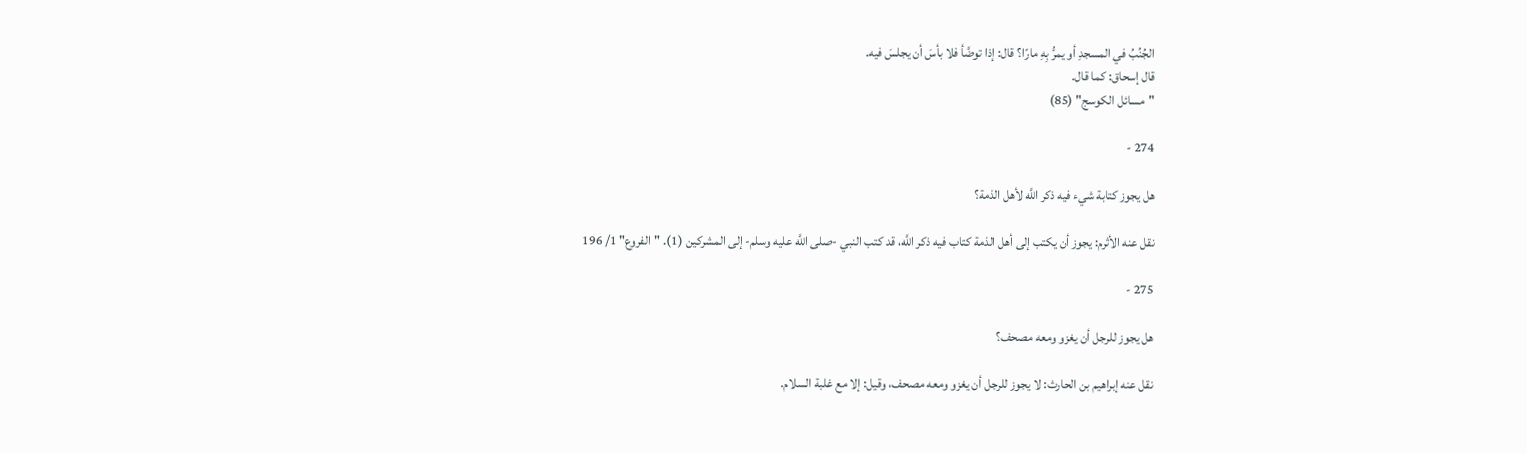الجُنُبُ في المسجدِ أو يمرُّ بِهِ مارًا؟ قال: إذا توضَّأ فلا بأسَ أن يجلسَ فيه.
قال إسحاق: كما قال.
"مسائل الكوسج" (85)

274 -

هل يجوز كتابة شيء فيه ذكر اللَّه لأهل الذمة؟

نقل عنه الأثرم: يجوز أن يكتب إلى أهل الذمة كتاب فيه ذكر اللَّه، قد كتب النبي -صلى اللَّه عليه وسلم- إلى المشركين (1). "الفروع" 1/ 196

275 -

هل يجوز للرجل أن يغزو ومعه مصحف؟

نقل عنه إبراهيم بن الحارث: لا يجوز للرجل أن يغزو ومعه مصحف، وقيل: إلا مع غلبة السلام.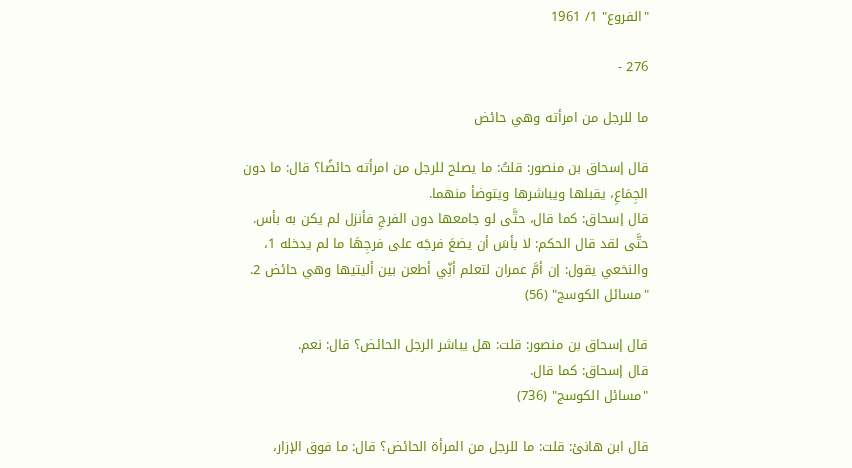"الفروع" 1/ 1961

276 -

ما للرجل من امرأته وهي حائض

قال إسحاق بن منصور: قلتُ: ما يصلح للرجل من امرأته حائضًا؟ قال: ما دون الجِمَاعِ، يقبلها ويباشرها ويتوضأ منهما.
قال إسحاق: كما قال، حتَّى لو جامعها دون الفرجِ فأنزل لم يكن به بأس.
حتَّى لقد قال الحكم: لا بأسَ أن يضعَ فرجَه على فرجِهَا ما لم يدخله 1، والنخعي يقول: إن أمَّ عمران لتعلم أنِّي أطعن بين أليتيها وهي حائض 2. "مسائل الكوسج" (56)

قال إسحاق بن منصور: قلت: هل يباشر الرجل الحائض؟ قال: نعم.
قال إسحاق: كما قال.
"مسائل الكوسج" (736)

قال ابن هانئ: قلت: ما للرجل من المرأة الحائض؟ قال: ما فوق الإزار،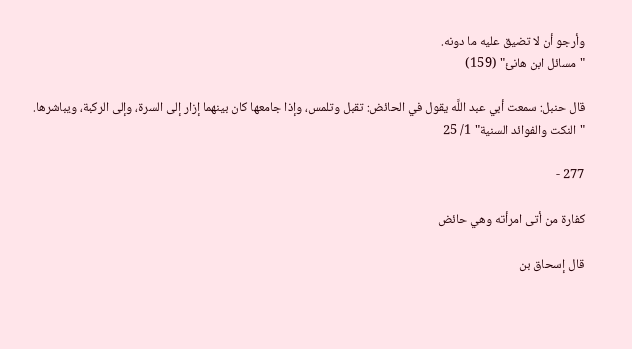وأرجو أن لا تضيق عليه ما دونه.
"مسائل ابن هانئ" (159)

قال حنبل: سمعت أبي عبد اللَّه يقول في الحائض: تقبل وتلمس، وإذا جامعها كان بينهما إزار إلى السرة، وإلى الركبة، ويباشرها.
"النكت والفوائد السنية" 1/ 25

277 -

كفارة من أتى امرأته وهي حائض

قال إسحاق بن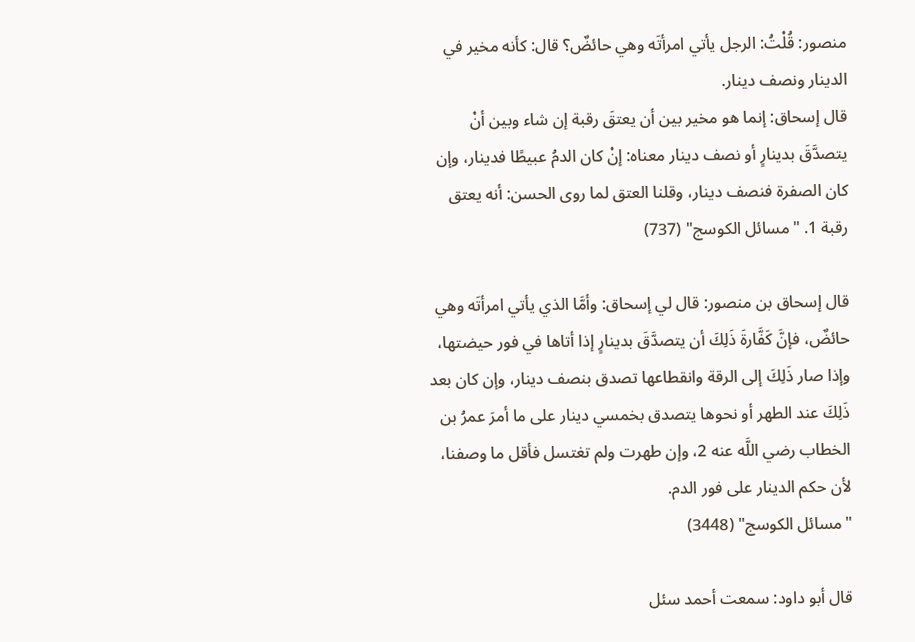منصور: قُلْتُ: الرجل يأتي امرأتَه وهي حائضٌ؟ قال: كأنه مخير في الدينار ونصف دينار.
قال إسحاق: إنما هو مخير بين أن يعتقَ رقبة إن شاء وبين أنْ يتصدَّقَ بدينارٍ أو نصف دينار معناه: إنْ كان الدمُ عبيطًا فدينار، وإن كان الصفرة فنصف دينار، وقلنا العتق لما روى الحسن: أنه يعتق رقبة 1. "مسائل الكوسج" (737)

قال إسحاق بن منصور: قال لي إسحاق: وأمَّا الذي يأتي امرأتَه وهي حائضٌ، فإنَّ كَفَّارةَ ذَلِكَ أن يتصدَّقَ بدينارٍ إذا أتاها في فور حيضتها، وإذا صار ذَلِكَ إلى الرقة وانقطاعها تصدق بنصف دينار، وإن كان بعد ذَلِكَ عند الطهر أو نحوها يتصدق بخمسي دينار على ما أمرَ عمرُ بن الخطاب رضي اللَّه عنه 2، وإن طهرت ولم تغتسل فأقل ما وصفنا، لأن حكم الدينار على فور الدم.
"مسائل الكوسج" (3448)

قال أبو داود: سمعت أحمد سئل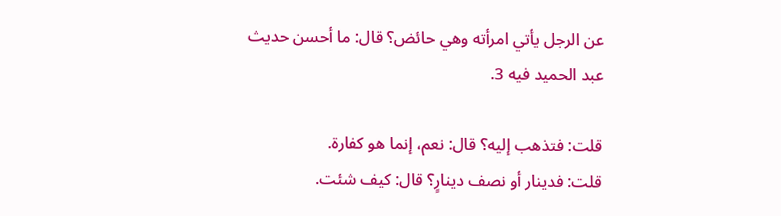عن الرجل يأتي امرأته وهي حائض؟ قال: ما أحسن حديث عبد الحميد فيه 3.

قلت: فتذهب إليه؟ قال: نعم، إنما هو كفارة.
قلت: فدينار أو نصف دينارٍ؟ قال: كيف شئت.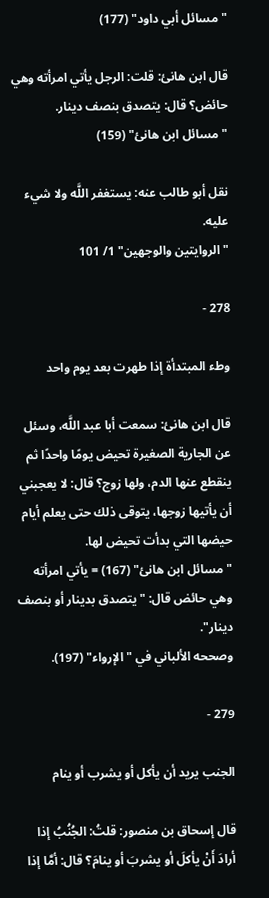"مسائل أبي داود" (177)

قال ابن هانئ: قلت: الرجل يأتي امرأته وهي حائض؟ قال: يتصدق بنصف دينار.
"مسائل ابن هانئ" (159)

نقل أبو طالب عنه: يستغفر اللَّه ولا شيء عليه.
"الروايتين والوجهين" 1/ 101

278 -

وطء المبتدأة إذا طهرت بعد يوم واحد

قال ابن هانئ: سمعت أبا عبد اللَّه، وسئل عن الجارية الصغيرة تحيض يومًا واحدًا ثم ينقطع عنها الدم، ولها زوج؟ قال: لا يعجبني أن يأتيها زوجها، يتوقى ذلك حتى يعلم أيام حيضها التي بدأت تحيض لها.
"مسائل ابن هانئ" (167) = يأتي امرأته وهي حائض قال: "يتصدق بدينار أو بنصف دينار".
وصححه الألباني في "الإرواء" (197).

279 -

الجنب يريد أن يأكل أو يشرب أو ينام

قال إسحاق بن منصور: قلتُ: الجُنُبُ إذا أرادَ أَنْ يأكلَ أو يشربَ أو ينامَ؟ قال: أمَّا إذا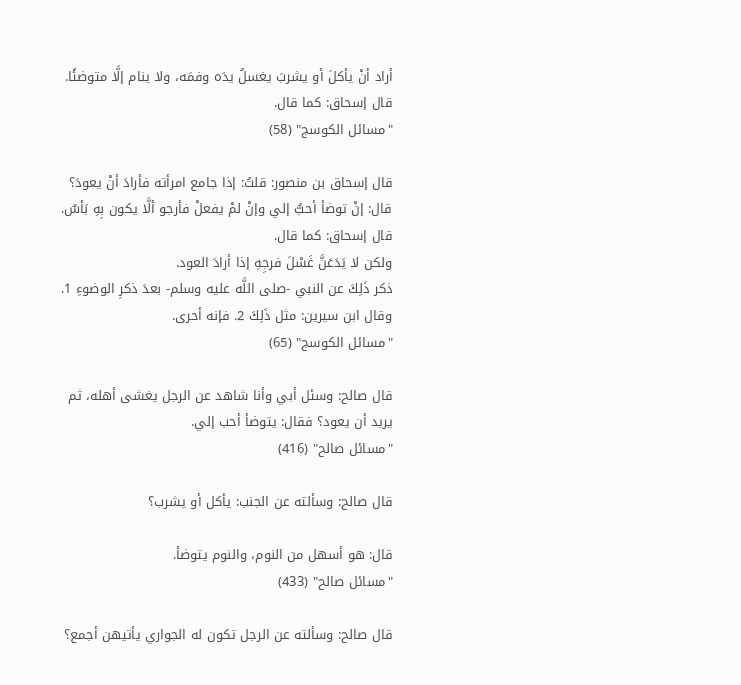أراد أنْ يأكلَ أو يشربَ يغسلُ يدَه وفمَه، ولا ينام إلَّا متوضئًا.
قال إسحاق: كما قال.
"مسائل الكوسج" (58)

قال إسحاق بن منصور: قلتُ: إذا جامع امرأته فأرادَ أنْ يعودَ؟ قال: إنْ توضأ أحبُّ إلي وإنْ لمْ يفعلْ فأرجو ألَّا يكون بِهِ بَأسٌ.
قال إسحاق: كما قال.
ولكن لا يَدَعَنَّ غَسْلَ فرجِهِ إذا أرادَ العود.
ذكر ذَلِكَ عن النبي -صلى اللَّه عليه وسلم- بعدَ ذكرِ الوضوءِ 1. وقال ابن سيرين: مثل ذَلِكَ 2. فإنه أحرى.
"مسائل الكوسج" (65)

قال صالح: وسئل أبي وأنا شاهد عن الرجل يغشى أهله، ثم يريد أن يعود؟ فقال: يتوضأ أحب إلي.
"مسائل صالح" (416)

قال صالح: وسألته عن الجنب: يأكل أو يشرب؟

قال: هو أسهل من النوم، والنوم يتوضأ.
"مسائل صالح" (433)

قال صالح: وسألته عن الرجل تكون له الجواري يأتيهن أجمع؟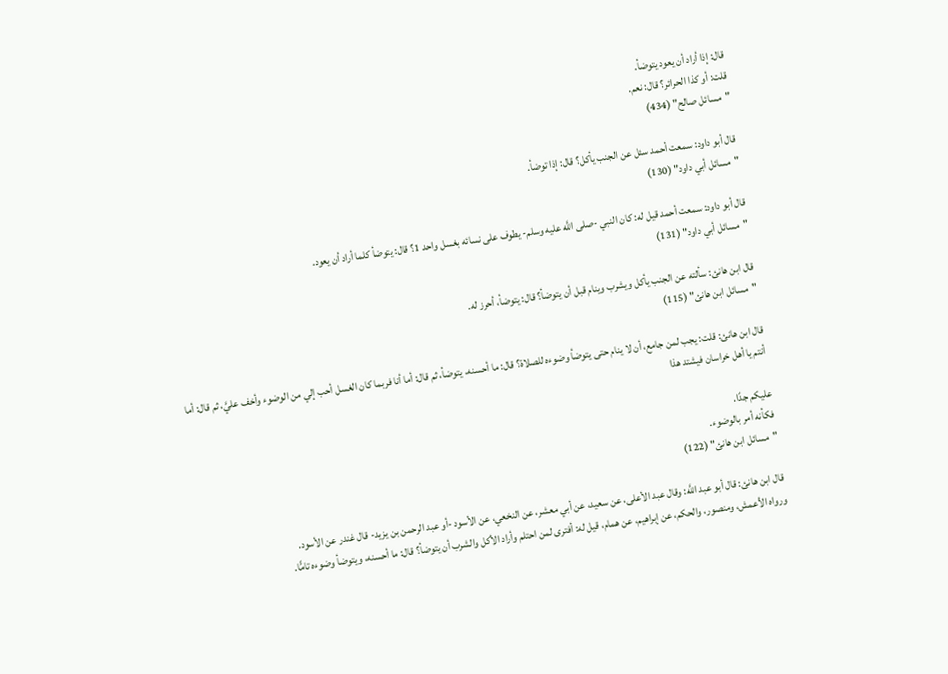قال: إذا أراد أن يعود يتوضأ.
قلت: أو كذا الحرائر؟ قال: نعم.
"مسائل صالح" (434)

قال أبو داود: سمعت أحمد سئل عن الجنب يأكل؟ قال: إذا توضأ.
"مسائل أبي داود" (130)

قال أبو داود: سمعت أحمد قيل له: كان النبي -صلى اللَّه عليه وسلم- يطوف على نسائه بغسل واحد 1؟ قال: يتوضأ كلما أراد أن يعود.
"مسائل أبي داود" (131)

قال ابن هانئ: سألته عن الجنب يأكل ويشرب وينام قبل أن يتوضأ؟ قال: يتوضأ، أحرز له.
"مسائل ابن هانئ" (115)

قال ابن هانئ: قلت: يجب لمن جامع، أن لا ينام حتى يتوضأ وضوءه للصلاة؟ قال: ما أحسنه، يتوضأ، ثم قال: أما أنا فربما كان الغسل أحب إلي من الوضوء وأخف عليَّ، ثم قال: أما أنتم يا أهل خراسان فيشتد هذا

عليكم جدًا.
فكأنه أمر بالوضوء.
"مسائل ابن هانئ" (122)

قال ابن هانئ: قال أبو عبد اللَّه: وقال عبد الأعلى، عن سعيد، عن أبي معشر، عن النخعي، عن الأسود -أو عبد الرحمن بن يزيد- قال غندر عن الأسود.
ورواه الأعمش، ومنصور، والحكم، عن إبراهيم، عن همام، قيل له: أفترى لمن احتلم وأراد الأكل والشرب أن يتوضأ؟ قال: ما أحسنه، ويتوضأ وضوءه تامًّا.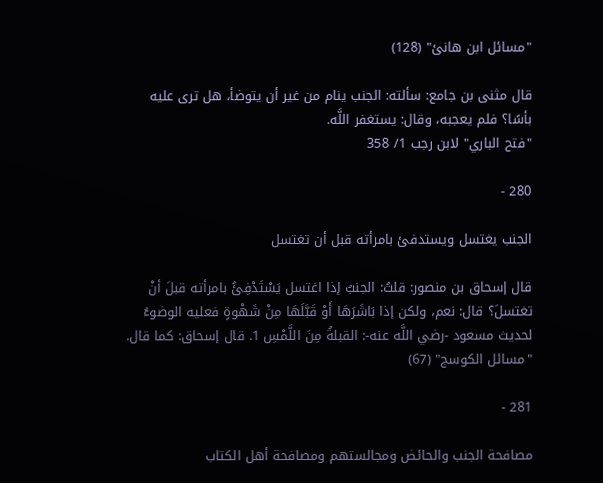"مسائل ابن هانئ" (128)

قال مثنى بن جامع: سألته: الجنب ينام من غير أن يتوضأ، هل ترى عليه بأسًا؟ فلم يعجبه، وقال: يستغفر اللَّه.
"فتح الباري" لابن رجب 1/ 358

280 -

الجنب يغتسل ويستدفئ بامرأته قبل أن تغتسل

قال إسحاق بن منصور: قلتُ: الجنبُ إذا اغتسل يَسْتَدْفِئُ بامرأته قبلَ أنْ تغتسلَ؟ قال: نعم، ولكن إذا بَاشَرَهَا أَوْ قَبَّلَهَا مِنْ شَهْوةٍ فعليه الوضوءُ لحديث مسعود -رضي اللَّه عنه-: القبلةُ مِنَ اللَّمْسِ 1. قال إسحاق: كما قال.
"مسائل الكوسج" (67)

281 -

مصافحة الجنب والحائض ومجالستهم ومصافحة أهل الكتاب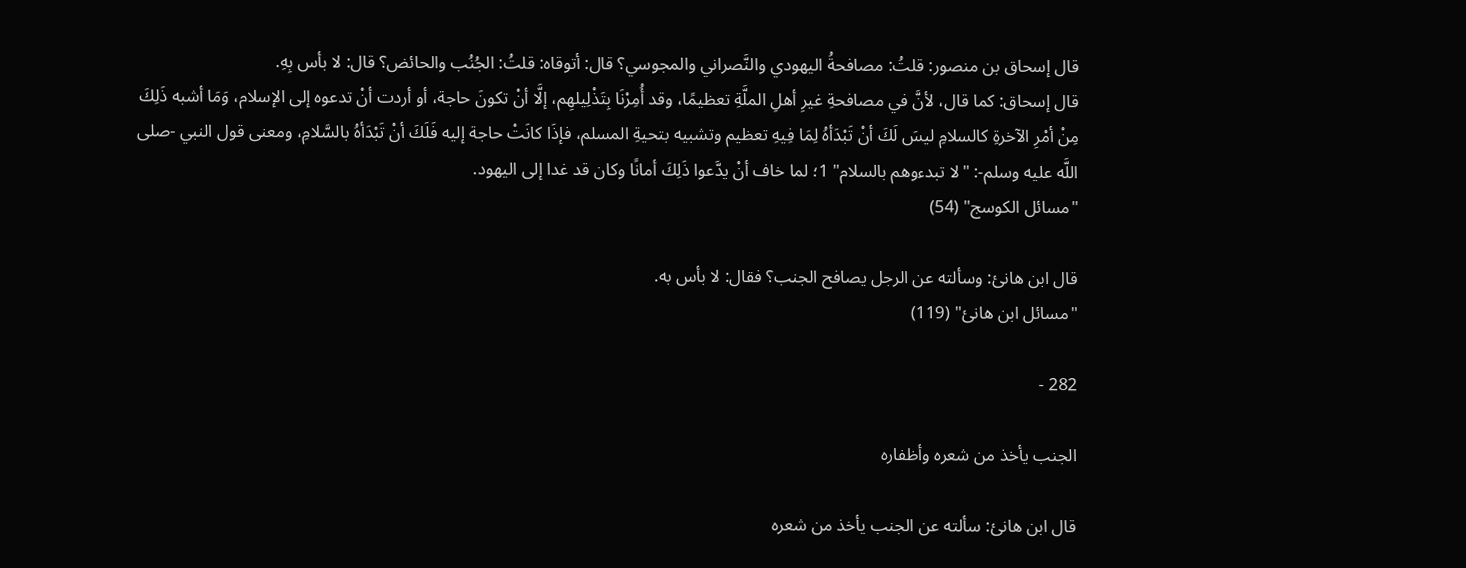قال إسحاق بن منصور: قلتُ: مصافحةُ اليهودي والنَّصراني والمجوسي؟ قال: أتوقاه: قلتُ: الجُنُب والحائض؟ قال: لا بأس بِهِ.
قال إسحاق: كما قال، لأنَّ في مصافحةِ غيرِ أهلِ الملَّةِ تعظيمًا، وقد أُمِرْنَا بِتَذْلِيلهِم، إلَّا أنْ تكونَ حاجة، أو أردت أنْ تدعوه إلى الإسلام، وَمَا أشبه ذَلِكَ مِنْ أمْرِ الآخرةِ كالسلامِ ليسَ لَكَ أنْ تَبْدَأهُ لِمَا فِيهِ تعظيم وتشبيه بتحيةِ المسلم، فإذَا كانَتْ حاجة إليه فَلَكَ أنْ تَبْدَأهُ بالسَّلامِ، ومعنى قول النبي -صلى اللَّه عليه وسلم-: "لا تبدءوهم بالسلام" 1؛ لما خاف أنْ يدَّعوا ذَلِكَ أمانًا وكان قد غدا إلى اليهود.
"مسائل الكوسج" (54)

قال ابن هانئ: وسألته عن الرجل يصافح الجنب؟ فقال: لا بأس به.
"مسائل ابن هانئ" (119)

282 -

الجنب يأخذ من شعره وأظفاره

قال ابن هانئ: سألته عن الجنب يأخذ من شعره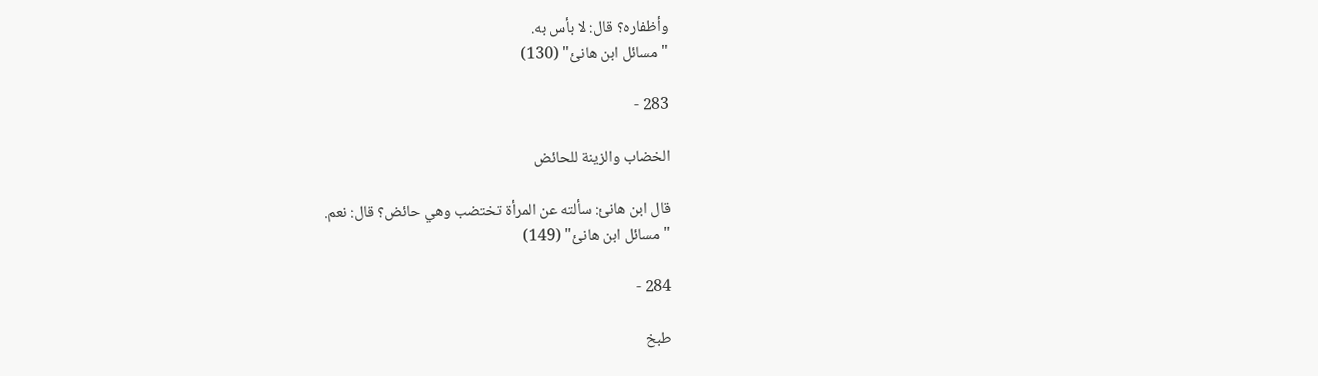وأظفاره؟ قال: لا بأس به.
"مسائل ابن هانئ" (130)

283 -

الخضاب والزينة للحائض

قال ابن هانئ: سألته عن المرأة تختضب وهي حائض؟ قال: نعم.
"مسائل ابن هانئ" (149)

284 -

طبخ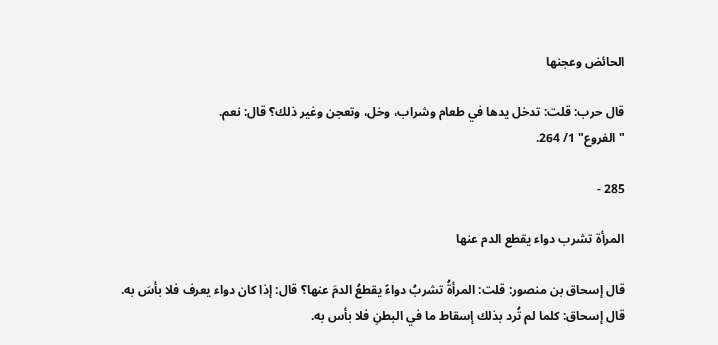الحائض وعجنها

قال حرب: قلت: تدخل يدها في طعام وشراب، وخل، وتعجن وغير ذلك؟ قال: نعم.
"الفروع" 1/ 264.

285 -

المرأة تشرب دواء يقطع الدم عنها

قال إسحاق بن منصور: قلت: المرأةُ تشربُ دواءً يقطعُ الدمَ عنها؟ قال: إذا كان دواء يعرف فلا بأسَ به.
قال إسحاق: كلما لم تُرد بذلك إسقاط ما في البطنِ فلا بأس به.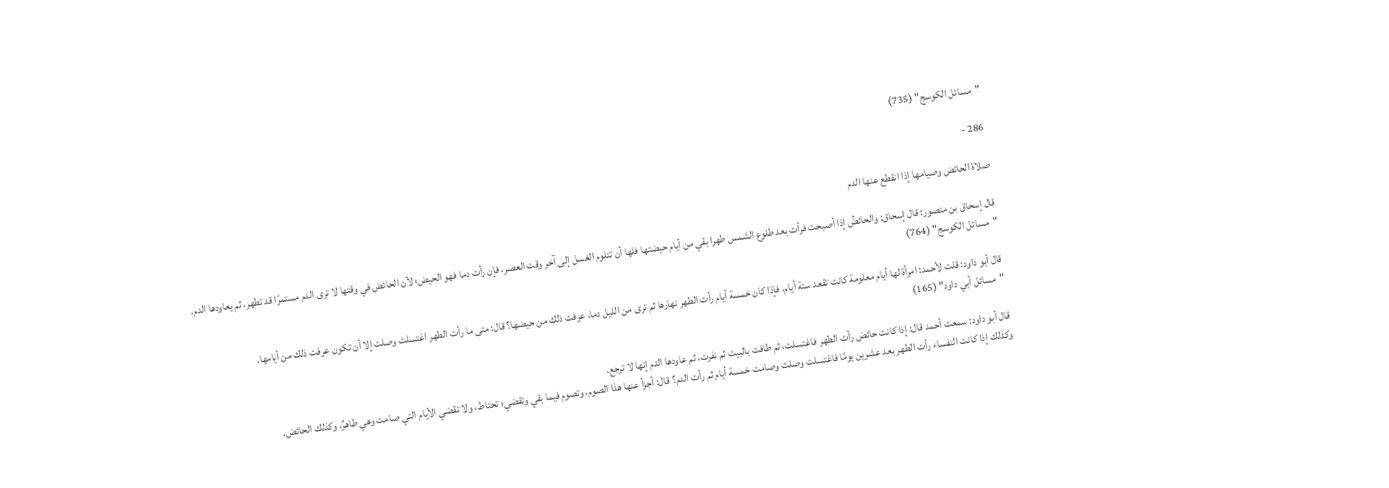"مسائل الكوسج" (735)

286 -

صلاة الحائض وصيامها إذا انقطع عنها الدم

قال إسحاق بن منصور: قال إسحاق: والحائضُ إذا أصبحت فرأت بعد طلوع الشمس طهرا بقي من أيام حيضتها فلها أن تتلوم الغسل إلى آخر وقت العصر، فإن رأت دما فهو الحيض؛ لأن الحائض في وقتها لا ترى الدم مستمرًا قد تطهر، ثم يعاودها الدم.
"مسائل الكوسج" (764)

قال أبو داود: قلت لأحمد: امرأة لها أيام معلومة كانت تقعد ستة أيام، فإذا كان خمسة أيام رأت الطهر نهارها ثم ترى من الليل دما، عرفت ذلك من حيضها؟ قال: متى ما رأت الطهر اغتسلت وصلت إلا أن تكون عرفت ذلك من أيامها.
"مسائل أبي داود" (165)

قال أبو داود: سمعت أحمد قال: إذا كانت حائض رأت الطهر فاغتسلت، ثم طافت بالبيت ثم نفرت، ثم عاودها الدم إنها لا ترجع.
وكذلك إذا كانت النفساء رأت الطهر بعد عشرين يومًا فاغتسلت وصلت وصامت خمسة أيام ثم رأت الدم؟ قال: أجزأ عنها هذا الصوم، وتصوم فيما بقي وتقضي؛ تحتاط، ولا تقضي الأيام التي صامت وهي طاهرٌ، وكذلك الحائض.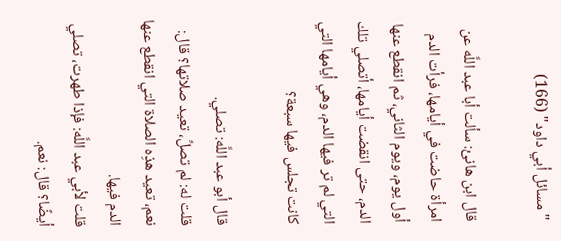"مسائل أبي داود" (166)

قال ابن هانئ: سألت أبا عبد اللَّه عن امرأة حاضت في أيامها، فرأت الدم أول يوم، ويوم الثاني، ثم انقطع عنها الدم، حتى انقضت أيامها، أتصلي تلك التي لم تر فيها الدم، وهي أيامها التي كانت تجلس فيها سبعة؟

قال أبو عبد اللَّه: تصلي.
قلت له: لم تصلِّ، تعيد صلاتها؟ قال: نعم، تعيد هذِه الصلاة التي انقطع عنها الدم فيها.
قلت لأبي عبد اللَّه: فإذا طهرت، تصلي أيضًا؟ قال: نعم.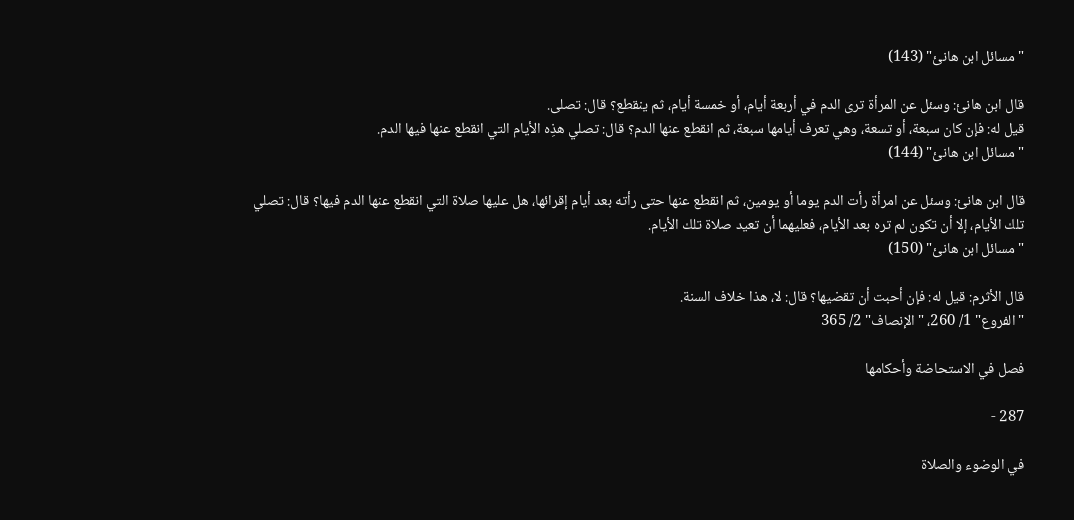"مسائل ابن هانئ" (143)

قال ابن هانئ: وسئل عن المرأة ترى الدم في أربعة أيام، أو خمسة أيام، ثم ينقطع؟ قال: تصلى.
قيل له: فإن كان سبعة، أو تسعة، وهي تعرف أيامها سبعة، ثم انقطع عنها الدم؟ قال: تصلي هذِه الأيام التي انقطع عنها فيها الدم.
"مسائل ابن هانئ" (144)

قال ابن هانئ: وسئل عن امرأة رأت الدم يوما أو يومين، ثم انقطع عنها حتى رأته بعد أيام إقرائها، هل عليها صلاة التي انقطع عنها الدم فيها؟ قال: تصلي تلك الأيام، إلا أن تكون لم تره بعد الأيام، فعليهما أن تعيد صلاة تلك الأيام.
"مسائل ابن هانئ" (150)

قال الأثرم: قيل له: فإن أحبت أن تقضيها؟ قال: لا، هذا خلاف السنة.
"الفروع" 1/ 260، "الإنصاف" 2/ 365

فصل في الاستحاضة وأحكامها

287 -

في الوضوء والصلاة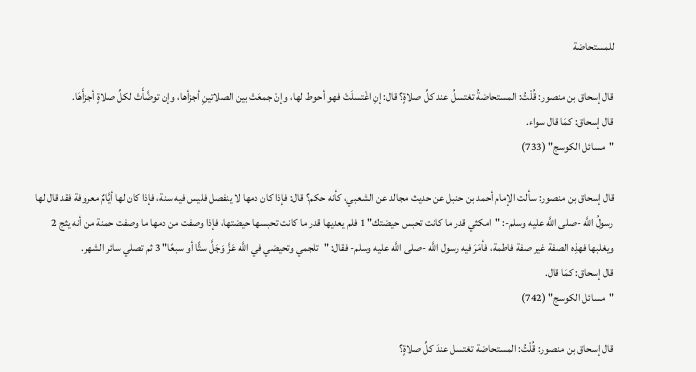للمستحاضة

قال إسحاق بن منصور: قُلْتُ: المستحاضةُ تغتسلُ عند كلِّ صلاةٍ؟ قال: إنِ اغْتسلَتْ فهو أحوط لها، وإنْ جمعَتْ بين الصلاتينِ أجزأها، وإن توضَّأَتْ لكلِّ صلاةٍ أجزأَهَا.
قال إسحاق: كمَا قال سواء.
"مسائل الكوسج" (733)

قال إسحاق بن منصور: سألت الإمام أحمد بن حنبل عن حديث مجالد عن الشعبي، كأنه حكم؟ قال: فإذا كان دمها لا ينفصل فليس فيه سنة، فإذا كان لها أيَّامٌ معروفة فقد قال لها رسولُ اللَّه -صلى اللَّه عليه وسلم-: "امكثي قدر ما كانت تحبس حيضتك" 1 فلم يعديها قدر ما كانت تحبسها حيضتها، فإذا وصفت من دمها ما وصفت حمنة من أنه يثج 2 ويغلبها فهذِه الصفة غير صفة فاطمة، فأمَرَ فيه رسول اللَّه -صلى اللَّه عليه وسلم- فقال: "تلجمي وتحيضي في اللَّه عَزَّ وَجَلَّ ستًّا أو سبعًا" 3 ثم تصلي سائر الشهر.
قال إسحاق: كمَا قال.
"مسائل الكوسج" (742)

قال إسحاق بن منصور: قُلْتُ: المستحاضة تغتسل عندَ كلِّ صلاةٍ؟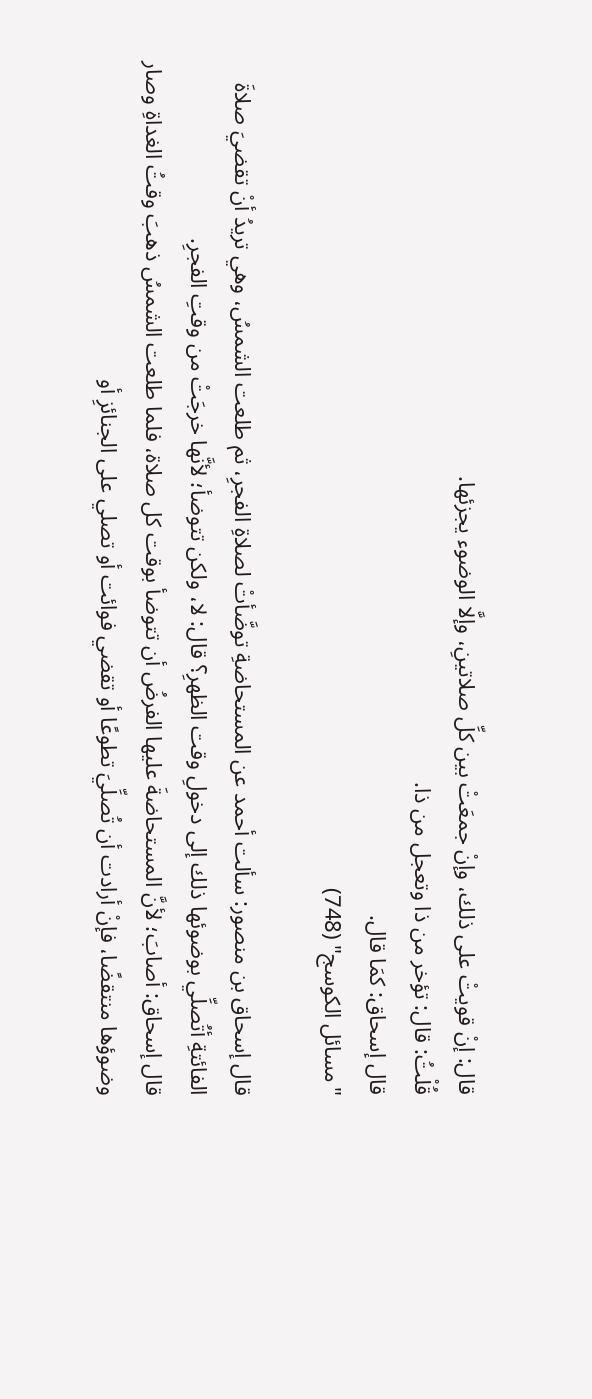قال: إنْ قويتْ على ذلك، وإنْ جمعَتْ بين كلِّ صلاتينِ، وإلَّا الوضوء يجزئها.
قُلْتُ: قال: تؤخر من ذا وتعجل من ذا.
قال إسحاق: كمَا قال.
"مسائل الكوسج" (748)

قال إسحاق بن منصور: سألت أحمد عن المستحاضةِ توضَّأتْ لصلاةِ الفجرِ، ثم طلعت الشمسُ، وهي تريدُ أنْ تقضيَ صلاةَ الفائتةِ أتُصلِّي بوضوئها ذلك إلى دخولِ وقت الظهرِ؟ قال: لا، ولكن تتوضأ؛ لأنَّها خرجَتْ من وقتِ الفجرِ.
قال إسحاق: أصابَ؛ لأنَّ المستحاضةَ عليها الفرضُ أن تتوضأ بوقت كل صلاة، فلما طلعت الشمسُ ذهبَ وقتُ الغداةِ وصار وضوؤها منتقضًا، فإنْ أرادت أن تُصلِّيَ تطوعًا أو تقضي فوائت أو تصلي على الجنائزِ أو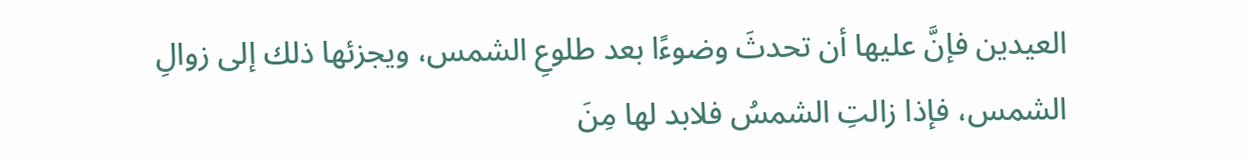العيدين فإنَّ عليها أن تحدثَ وضوءًا بعد طلوعِ الشمس، ويجزئها ذلك إلى زوالِ الشمس، فإذا زالتِ الشمسُ فلابد لها مِنَ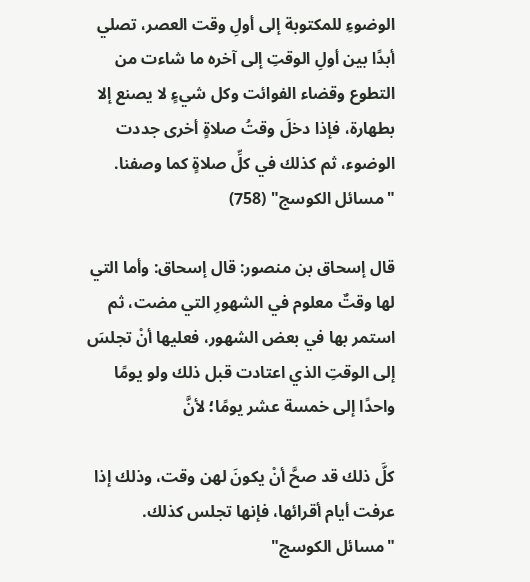الوضوءِ للمكتوبة إلى أولِ وقت العصر، تصلي أبدًا بين أولِ الوقتِ إلى آخره ما شاءت من التطوع وقضاء الفوائت وكل شيءٍ لا يصنع إلا بطهارة، فإذا دخلَ وقتُ صلاةٍ أخرى جددت الوضوء، ثم كذلك في كلِّ صلاةٍ كما وصفنا.
"مسائل الكوسج" (758)

قال إسحاق بن منصور: قال إسحاق: وأما التي لها وقتٌ معلوم في الشهورِ التي مضت، ثم استمر بها في بعض الشهور، فعليها أنْ تجلسَ إلى الوقتِ الذي اعتادت قبل ذلك ولو يومًا واحدًا إلى خمسة عشر يومًا؛ لأنَّ

كلَّ ذلك قد صحَّ أنْ يكونَ لهن وقت، وذلك إذا عرفت أيام أقرائها، فإنها تجلس كذلك.
"مسائل الكوسج"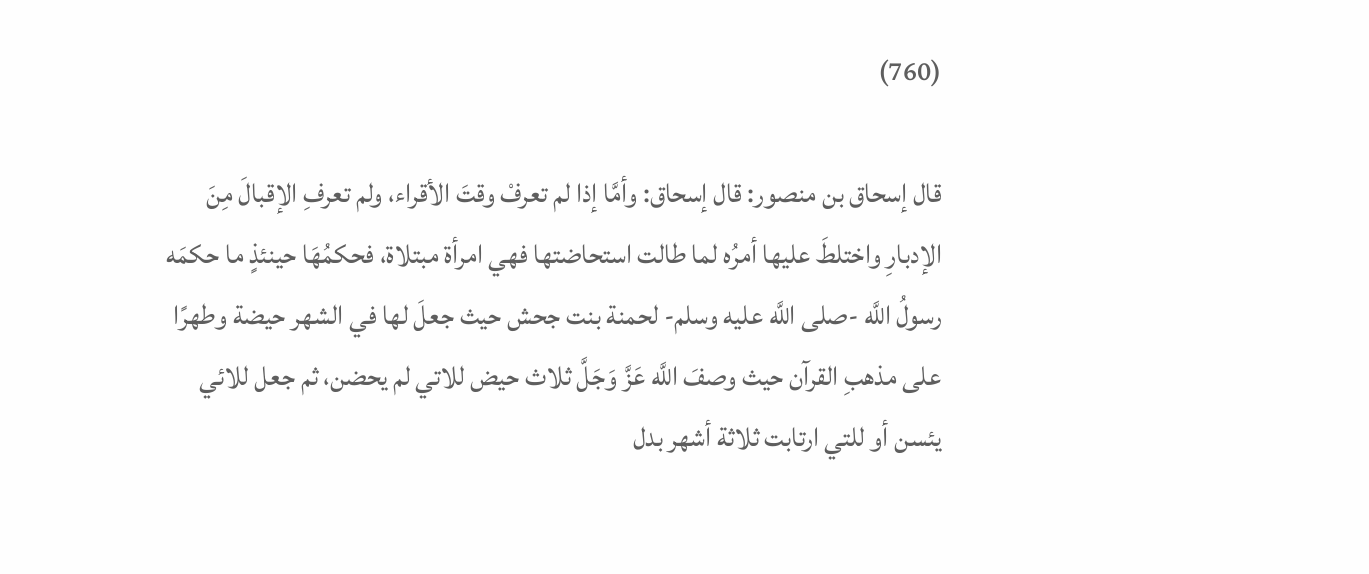(760)

قال إسحاق بن منصور: قال إسحاق: وأمَّا إذا لم تعرفْ وقتَ الأقراء، ولم تعرفِ الإقبالَ مِنَ الإدبارِ واختلطَ عليها أمرُه لما طالت استحاضتها فهي امرأة مبتلاة، فحكمُهَا حينئذٍ ما حكمَه رسولُ اللَّه -صلى اللَّه عليه وسلم- لحمنة بنت جحش حيث جعلَ لها في الشهر حيضة وطهرًا على مذهبِ القرآن حيث وصفَ اللَّه عَزَّ وَجَلَّ ثلاث حيض للاتي لم يحضن، ثم جعل للائي يئسن أو للتي ارتابت ثلاثة أشهر بدل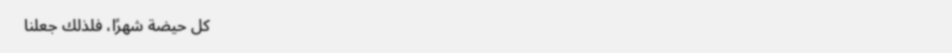كل حيضة شهرًا، فلذلك جعلنا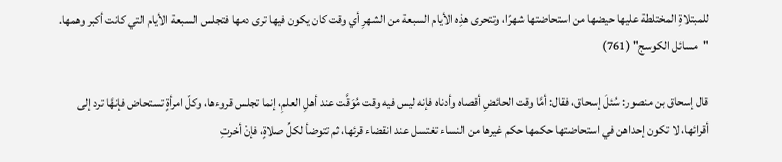للمبتلاةِ المختلطة عليها حيضها من استحاضتها شهرًا، وتتحرى هذِه الأيام السبعة من الشهرِ أي وقت كان يكون فيها ترى دمها فتجلس السبعة الأيام التي كانت أكبر وهمها.
"مسائل الكوسج" (761)

قال إسحاق بن منصور: سُئلَ إسحاق، فقال: أمَّا وقت الحائضِ أقصاه وأدناه فإنه ليس فيه وقت مُوَقَّت عند أهلِ العلمِ، إنما تجلس قروءها، وكلّ امرأةٍ تستحاض فإنهَّا ترد إلى أقرائها، لا تكون إحداهن في استحاضتها حكمها حكم غيرها من النساء تغتسل عند انقضاء قرئها، ثم تتوضأ لكلِّ صلاةٍ، فإنْ أخرتِ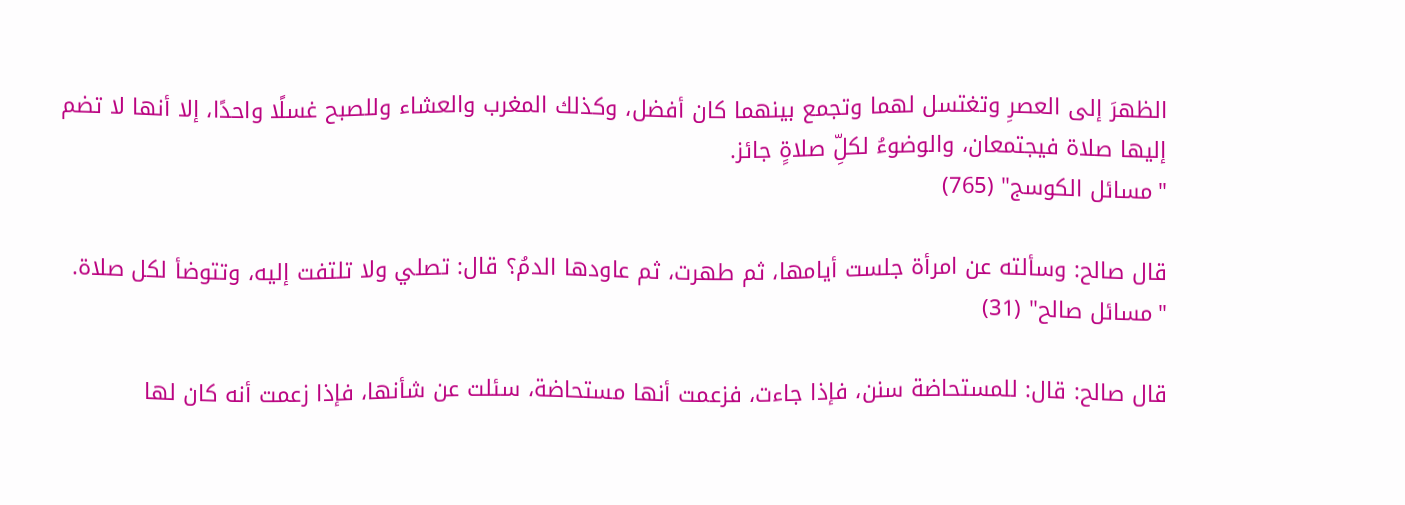الظهرَ إلى العصرِ وتغتسل لهما وتجمع بينهما كان أفضل، وكذلك المغرب والعشاء وللصبح غسلًا واحدًا، إلا أنها لا تضم إليها صلاة فيجتمعان، والوضوءُ لكلِّ صلاةٍ جائز.
"مسائل الكوسج" (765)

قال صالح: وسألته عن امرأة جلست أيامها، ثم طهرت، ثم عاودها الدمُ؟ قال: تصلي ولا تلتفت إليه، وتتوضأ لكل صلاة.
"مسائل صالح" (31)

قال صالح: قال: للمستحاضة سنن، فإذا جاءت، فزعمت أنها مستحاضة، سئلت عن شأنها، فإذا زعمت أنه كان لها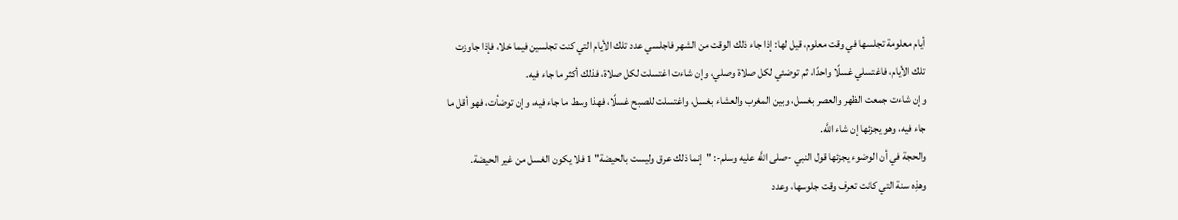أيام معلومة تجلسها في وقت معلوم، قيل لها: إذا جاء ذلك الوقت من الشهر فاجلسي عدد تلك الأيام التي كنت تجلسين فيما خلا، فإذا جاوزت تلك الأيام، فاغتسلي غسلًا واحدًا، ثم توضئي لكل صلاة وصلي، وإن شاءت اغتسلت لكل صلاة، فذلك أكثر ما جاء فيه.
وإن شاءت جمعت الظهر والعصر بغسل، وبين المغرب والعشاء بغسل، واغتسلت للصبح غسلًا، فهذا وسط ما جاء فيه، وإن توضأت، فهو أقل ما جاء فيه، وهو يجزئها إن شاء اللَّه.
والحجة في أن الوضوء يجزئها قول النبي -صلى اللَّه عليه وسلم-: "إنما ذلك عرق وليست بالحيضة" 1 فلا يكون الغسل من غير الحيضة.
وهذِه سنة التي كانت تعرف وقت جلوسها، وعدد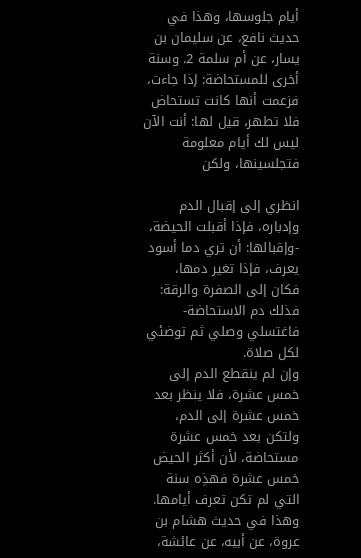أيام جلوسها، وهذا في حديث نافع، عن سليمان بن يسار، عن أم سلمة 2. وسنة أخرى للمستحاضة: إذا جاءت، فزعمت أنها كانت تستحاض فلا تطهر، قيل لها: أنت الآن ليس لك أيام معلومة فتجلسينها، ولكن

انظري إلى إقبال الدم وإدباره، فإذا أقبلت الحيضة، -وإقبالها: أن تري دما أسود يعرف، فإذا تغير دمها، فكان إلى الصفرة والرقة: فذلك دم الاستحاضة- فاغتسلي وصلي ثم توضئي لكل صلاة.
وإن لم ينقطع الدم إلى خمس عشرة، فلا ينظر بعد خمس عشرة إلى الدم، ولتكن بعد خمس عشرة مستحاضة، لأن أكثر الحيض خمس عشرة فهذِه سنة التي لم تكن تعرف أيامها.
وهذا في حديث هشام بن عروة، عن أبيه، عن عائشة،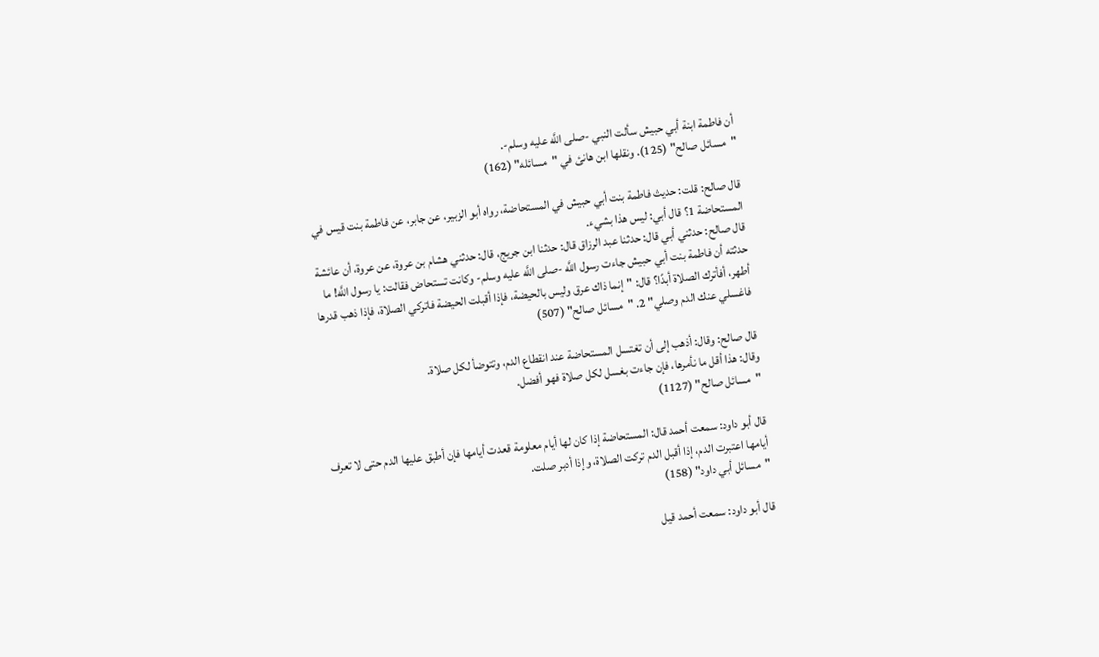أن فاطمة ابنة أبي حبيش سألت النبي -صلى اللَّه عليه وسلم-.
"مسائل صالح" (125). ونقلها ابن هانئ في "مسائله" (162)

قال صالح: قلت: حديث فاطمة بنت أبي حبيش في المستحاضة، رواه أبو الزبير، عن جابر، عن فاطمة بنت قيس في المستحاضة 1؟ قال أبي: ليس هذا بشيء.
قال صالح: حدثني أبي قال: حدثنا عبد الرزاق قال: حدثنا ابن جريج، قال: حدثني هشام بن عروة، عن عروة، أن عائشة حدثته أن فاطمة بنت أبي حبيش جاءت رسول اللَّه -صلى اللَّه عليه وسلم- وكانت تستحاض فقالت: يا رسول اللَّه! ما أطهر، أفأترك الصلاة أبدًا؟ قال: "إنما ذاك عرق وليس بالحيضة، فإذا أقبلت الحيضة فاتركي الصلاة، فإذا ذهب قدرها فاغسلي عنك الدم وصلي" 2. "مسائل صالح" (507)

قال صالح: وقال: أذهب إلى أن تغتسل المستحاضة عند انقطاع الدم، وتتوضأ لكل صلاة.
وقال: هذا أقل ما نأمرها، فإن جاءت بغسل لكل صلاة فهو أفضل.
"مسائل صالح" (1127)

قال أبو داود: سمعت أحمد قال: المستحاضة إذا كان لها أيام معلومة قعدت أيامها فإن أطبق عليها الدم حتى لا تعرف أيامها اعتبرت الدم، إذا أقبل الدم تركت الصلاة، وإذا أدبر صلت.
"مسائل أبي داود" (158)

قال أبو داود: سمعت أحمد قيل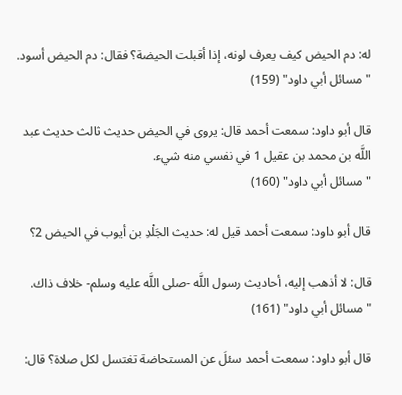له: دم الحيض كيف يعرف لونه، إذا أقبلت الحيضة؟ فقال: دم الحيض أسود.
"مسائل أبي داود" (159)

قال أبو داود: سمعت أحمد قال: يروى في الحيض حديث ثالث حديث عبد اللَّه بن محمد بن عقيل 1 في نفسي منه شيء.
"مسائل أبي داود" (160)

قال أبو داود: سمعت أحمد قيل له: حديث الجَلْدِ بن أيوب في الحيض 2؟

قال: لا أذهب إليه، أحاديث رسول اللَّه -صلى اللَّه عليه وسلم- خلاف ذاك.
"مسائل أبي داود" (161)

قال أبو داود: سمعت أحمد سئلَ عن المستحاضة تغتسل لكل صلاة؟ قال: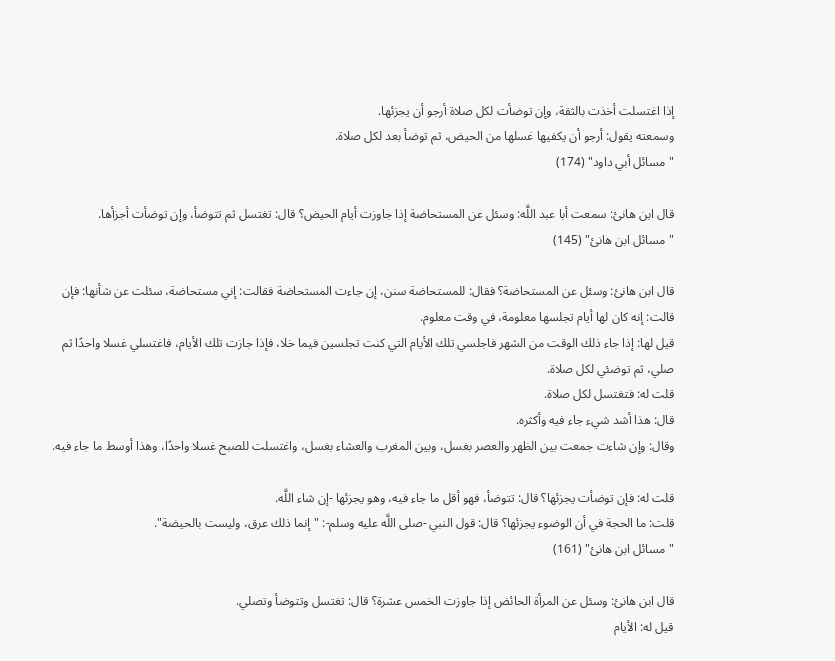إذا اغتسلت أخذت بالثقة، وإن توضأت لكل صلاة أرجو أن يجزئها.
وسمعته يقول: أرجو أن يكفيها غسلها من الحيض، ثم توضأ بعد لكل صلاة.
"مسائل أبي داود" (174)

قال ابن هانئ: سمعت أبا عبد اللَّه: وسئل عن المستحاضة إذا جاوزت أيام الحيض؟ قال: تغتسل ثم تتوضأ، وإن توضأت أجزأها.
"مسائل ابن هانئ" (145)

قال ابن هانئ: وسئل عن المستحاضة؟ فقال: للمستحاضة سنن، إن جاءت المستحاضة فقالت: إني مستحاضة، سئلت عن شأنها: فإن قالت: إنه كان لها أيام تجلسها معلومة، في وقت معلوم.
قيل لها: إذا جاء ذلك الوقت من الشهر فاجلسي تلك الأيام التي كنت تجلسين فيما خلا، فإذا جازت تلك الأيام، فاغتسلي غسلا واحدًا ثم صلي، ثم توضئي لكل صلاة.
قلت له: فتغتسل لكل صلاة.
قال: هذا أشد شيء جاء فيه وأكثره.
وقال: وإن شاءت جمعت بين الظهر والعصر بغسل، وبين المغرب والعشاء بغسل، واغتسلت للصبح غسلا واحدًا، وهذا أوسط ما جاء فيه.

قلت له: فإن توضأت يجزئها؟ قال: تتوضأ، فهو أقل ما جاء فيه، وهو يجزئها -إن شاء اللَّه.
قلت: ما الحجة في أن الوضوء يجزئها؟ قال: قول النبي -صلى اللَّه عليه وسلم-: "إنما ذلك عرق، وليست بالحيضة".
"مسائل ابن هانئ" (161)

قال ابن هانئ: وسئل عن المرأة الحائض إذا جاوزت الخمس عشرة؟ قال: تغتسل وتتوضأ وتصلي.
قيل له: الأيام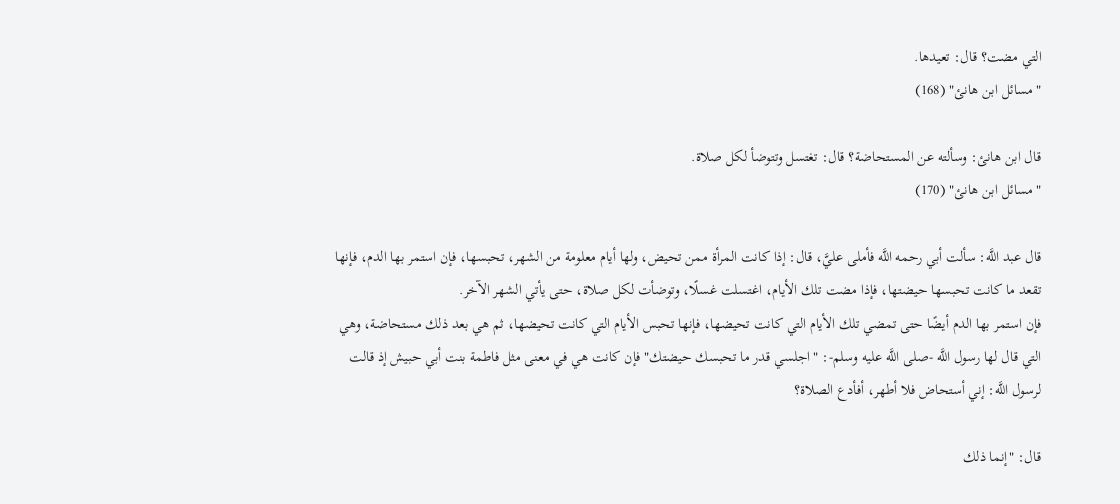التي مضت؟ قال: تعيدها.
"مسائل ابن هانئ" (168)

قال ابن هانئ: وسألته عن المستحاضة؟ قال: تغتسل وتتوضأ لكل صلاة.
"مسائل ابن هانئ" (170)

قال عبد اللَّه: سألت أبي رحمه اللَّه فأملى عليَّ، قال: إذا كانت المرأة ممن تحيض، ولها أيام معلومة من الشهر، تحبسها، فإن استمر بها الدم، فإنها تقعد ما كانت تحبسها حيضتها، فإذا مضت تلك الأيام، اغتسلت غسلًا، وتوضأت لكل صلاة، حتى يأتي الشهر الآخر.
فإن استمر بها الدم أيضًا حتى تمضي تلك الأيام التي كانت تحيضها، فإنها تحبس الأيام التي كانت تحيضها، ثم هي بعد ذلك مستحاضة، وهي التي قال لها رسول اللَّه -صلى اللَّه عليه وسلم-: "اجلسي قدر ما تحبسك حيضتك" فإن كانت هي في معنى مثل فاطمة بنت أبي حبيش إذ قالت لرسول اللَّه: إني أستحاض فلا أطهر، أفأدع الصلاة؟

قال: "إنما ذلك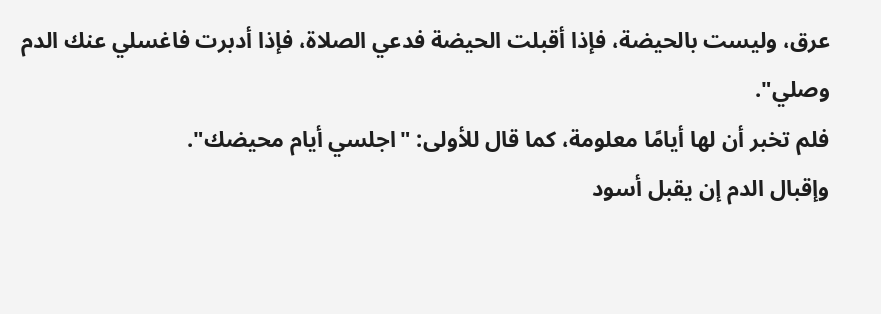عرق، وليست بالحيضة، فإذا أقبلت الحيضة فدعي الصلاة، فإذا أدبرت فاغسلي عنك الدم وصلي".
فلم تخبر أن لها أيامًا معلومة، كما قال للأولى: "اجلسي أيام محيضك".
وإقبال الدم إن يقبل أسود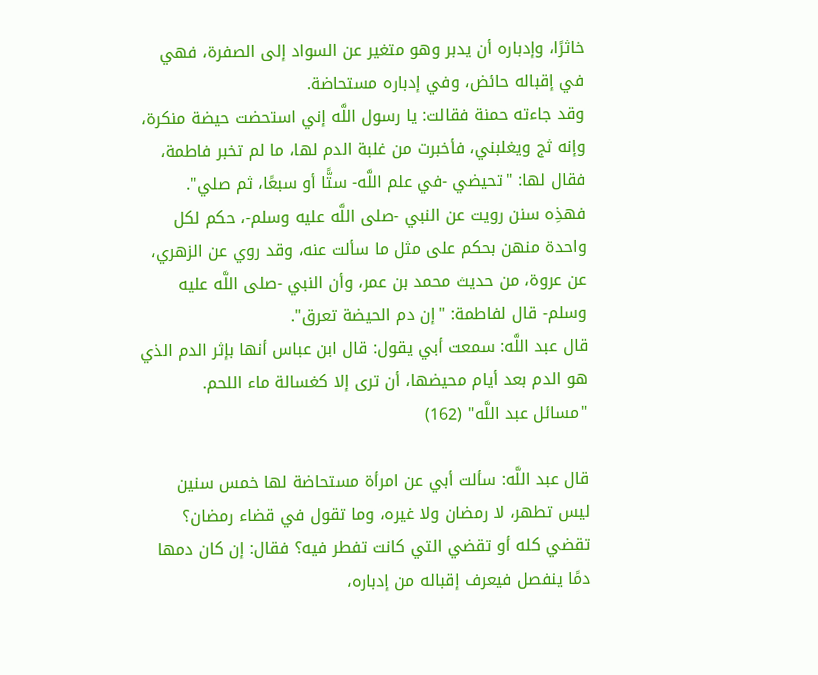خاثرًا، وإدباره أن يدبر وهو متغير عن السواد إلى الصفرة، فهي في إقباله حائض، وفي إدباره مستحاضة.
وقد جاءته حمنة فقالت: يا رسول اللَّه إني استحضت حيضة منكرة، وإنه ثج ويغلبني، فأخبرت من غلبة الدم لها، ما لم تخبر فاطمة، فقال لها: "تحيضي -في علم اللَّه- ستًّا أو سبعًا، ثم صلي".
فهذِه سنن رويت عن النبي -صلى اللَّه عليه وسلم-، حكم لكل واحدة منهن بحكم على مثل ما سألت عنه، وقد روي عن الزهري، عن عروة، من حديث محمد بن عمر، وأن النبي -صلى اللَّه عليه وسلم- قال لفاطمة: "إن دم الحيضة تعرق".
قال عبد اللَّه: سمعت أبي يقول: قال ابن عباس أنها بإثر الدم الذي هو الدم بعد أيام محيضها، أن ترى إلا كغسالة ماء اللحم.
"مسائل عبد اللَّه" (162)

قال عبد اللَّه: سألت أبي عن امرأة مستحاضة لها خمس سنين ليس تطهر، لا رمضان ولا غيره، وما تقول في قضاء رمضان؟ تقضي كله أو تقضي التي كانت تفطر فيه؟ فقال: إن كان دمها دمًا ينفصل فيعرف إقباله من إدباره،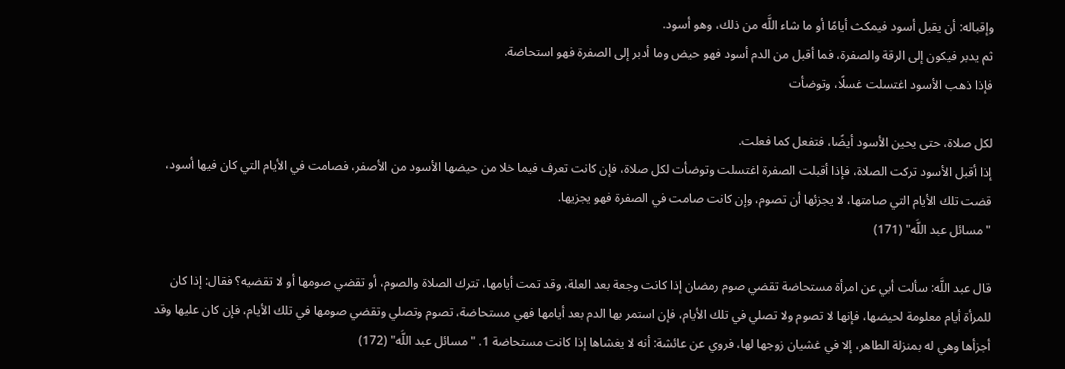وإقباله: أن يقبل أسود فيمكث أيامًا أو ما شاء اللَّه من ذلك، وهو أسود.
ثم يدبر فيكون إلى الرقة والصفرة، فما أقبل من الدم أسود فهو حيض وما أدبر إلى الصفرة فهو استحاضة.
فإذا ذهب الأسود اغتسلت غسلًا، وتوضأت

لكل صلاة، حتى يحين الأسود أيضًا، فتفعل كما فعلت.
إذا أقبل الأسود تركت الصلاة، فإذا أقبلت الصفرة اغتسلت وتوضأت لكل صلاة، فإن كانت تعرف فيما خلا من حيضها الأسود من الأصفر، فصامت في الأيام التي كان فيها أسود، قضت تلك الأيام التي صامتها، لا يجزئها أن تصوم، وإن كانت صامت في الصفرة فهو يجزيها.
"مسائل عبد اللَّه" (171)

قال عبد اللَّه: سألت أبي عن امرأة مستحاضة تقضي صوم رمضان إذا كانت وجعة بعد العلة، وقد تمت أيامها، تترك الصلاة والصوم، أو تقضي صومها أو لا تقضيه؟ فقال: إذا كان للمرأة أيام معلومة لحيضها، فإنها لا تصوم ولا تصلي في تلك الأيام، فإن استمر بها الدم بعد أيامها فهي مستحاضة، تصوم وتصلي وتقضي صومها في تلك الأيام، فإن كان عليها وقد أجزأها وهي له بمنزلة الطاهر، إلا في غشيان زوجها لها، فروي عن عائشة: أنه لا يغشاها إذا كانت مستحاضة 1. "مسائل عبد اللَّه" (172)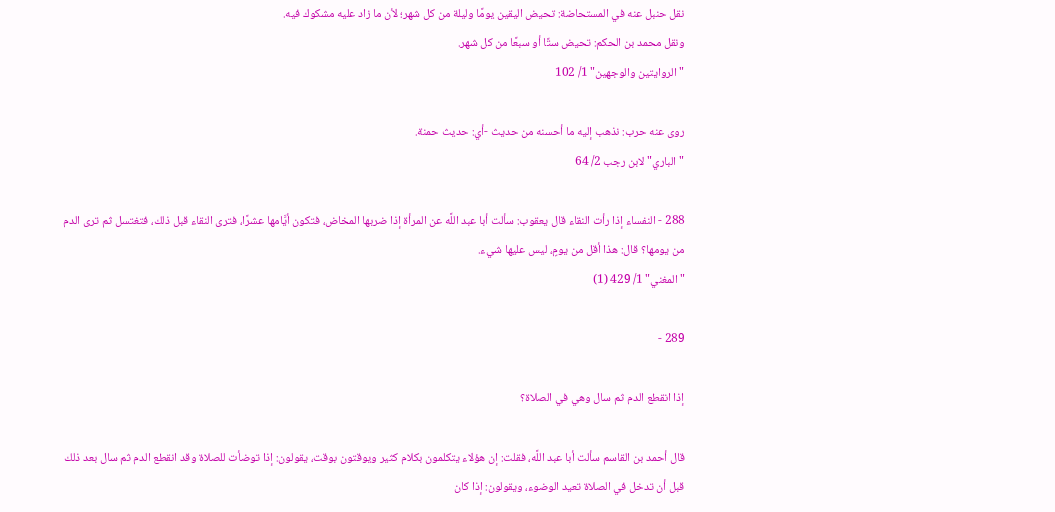نقل حنبل عنه في المستحاضة: تحيض اليقين يومًا وليلة من كل شهر؛ لأن ما زاد عليه مشكوك فيه.
ونقل محمد بن الحكم: تحيض ستًا أو سبعًا من كل شهر.
"الروايتين والوجهين" 1/ 102

روى عنه حرب: نذهب إليه ما أحسنه من حديث -أي: حديث حمنة.
"الباري" لابن رجب 2/ 64

288 - النفساء إذا رأت النقاء قال يعقوب: سألت أبا عبد اللَّه عن المرأة إذا ضربها المخاض، فتكون أيَّامها عشرًا، فترى النقاء قبل ذلك، فتغتسل ثم ترى الدم من يومها؟ قال: هذا أقل من يومٍ، ليس عليها شيء.
"المغني" 1/ 429 (1)

289 -

إذا انقطع الدم ثم سال وهي في الصلاة؟

قال أحمد بن القاسم سألت أبا عبد اللَّه، فقلت: إن هؤلاء يتكلمون بكلام كثير ويوقتون بوقت، يقولون: إذا توضأت للصلاة وقد انقطع الدم ثم سال بعد ذلك قبل أن تدخل في الصلاة تعيد الوضوء، ويقولون: إذا كان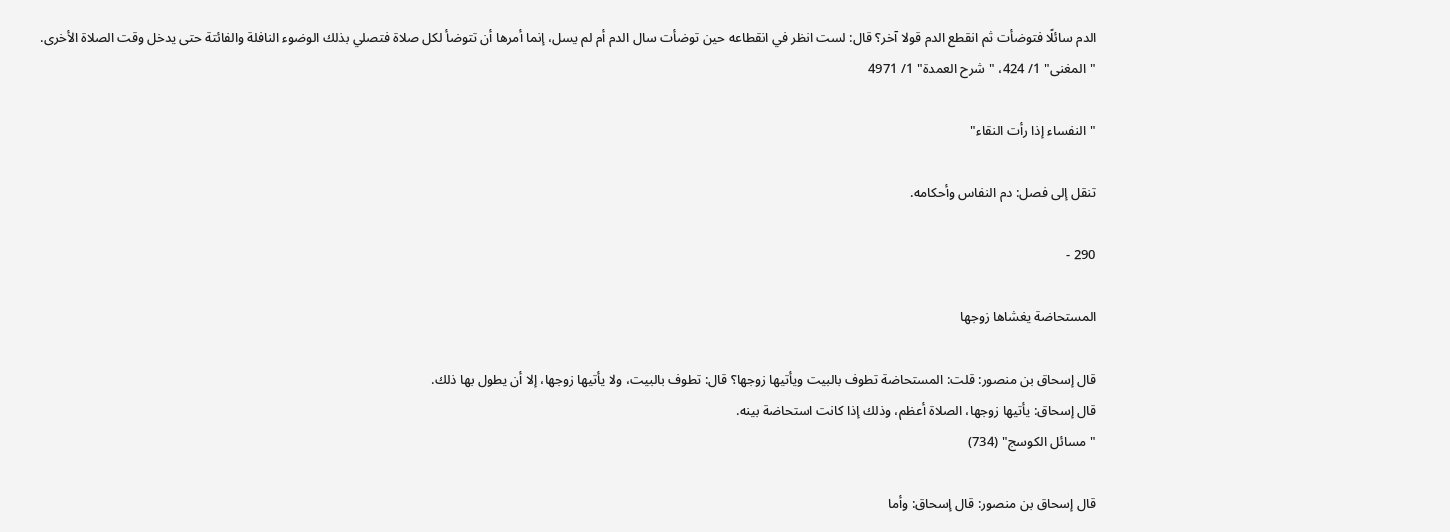الدم سائلًا فتوضأت ثم انقطع الدم قولا آخر؟ قال: لست انظر في انقطاعه حين توضأت سال الدم أم لم يسل، إنما أمرها أن تتوضأ لكل صلاة فتصلي بذلك الوضوء النافلة والفائتة حتى يدخل وقت الصلاة الأخرى.
"المغنى" 1/ 424، "شرح العمدة" 1/ 4971

"النفساء إذا رأت النقاء"

تنقل إلى فصل: دم النفاس وأحكامه.

290 -

المستحاضة يغشاها زوجها

قال إسحاق بن منصور: قلت: المستحاضة تطوف بالبيت ويأتيها زوجها؟ قال: تطوف بالبيت، ولا يأتيها زوجها، إلا أن يطول بها ذلك.
قال إسحاق: يأتيها زوجها، الصلاة أعظم، وذلك إذا كانت استحاضة بينه.
"مسائل الكوسج" (734)

قال إسحاق بن منصور: قال إسحاق: وأما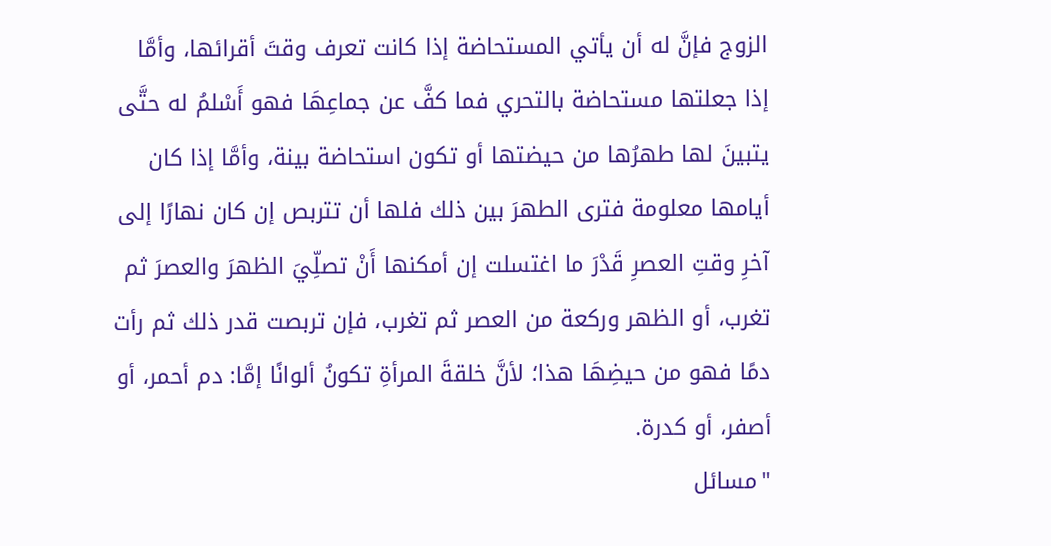الزوج فإنَّ له أن يأتي المستحاضة إذا كانت تعرف وقتَ أقرائها، وأمَّا إذا جعلتها مستحاضة بالتحري فما كفَّ عن جماعِهَا فهو أَسْلمُ له حتَّى يتبينَ لها طهرُها من حيضتها أو تكون استحاضة بينة، وأمَّا إذا كان أيامها معلومة فترى الطهرَ بين ذلك فلها أن تتربص إن كان نهارًا إلى آخرِ وقتِ العصرِ قَدْرَ ما اغتسلت إن أمكنها أَنْ تصلِّيَ الظهرَ والعصرَ ثم تغرب، أو الظهر وركعة من العصر ثم تغرب، فإن تربصت قدر ذلك ثم رأت دمًا فهو من حيضِهَا هذا؛ لأنَّ خلقةَ المرأةِ تكونُ ألوانًا إمَّا: دم أحمر، أو أصفر، أو كدرة.
"مسائل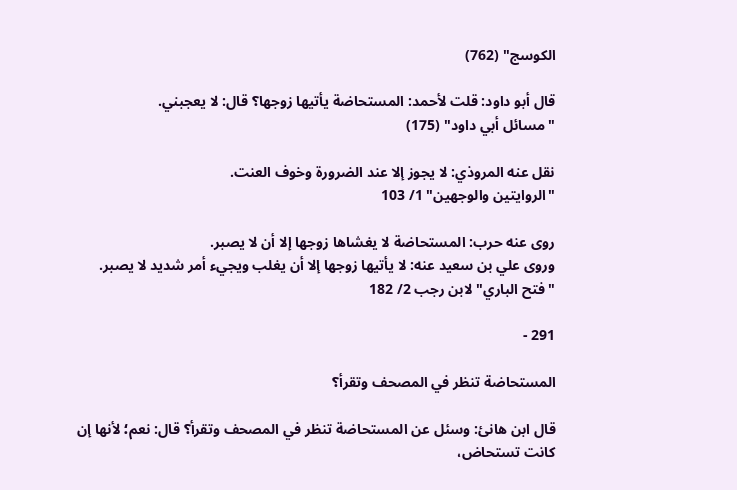الكوسج" (762)

قال أبو داود: قلت لأحمد: المستحاضة يأتيها زوجها؟ قال: لا يعجبني.
"مسائل أبي داود" (175)

نقل عنه المروذي: لا يجوز إلا عند الضرورة وخوف العنت.
"الروايتين والوجهين" 1/ 103

روى عنه حرب: المستحاضة لا يغشاها زوجها إلا أن لا يصبر.
وروى علي بن سعيد عنه: لا يأتيها زوجها إلا أن يغلب ويجيء أمر شديد لا يصبر.
"فتح الباري" لابن رجب 2/ 182

291 -

المستحاضة تنظر في المصحف وتقرأ؟

قال ابن هانئ: وسئل عن المستحاضة تنظر في المصحف وتقرأ؟ قال: نعم؛ لأنها إن كانت تستحاض،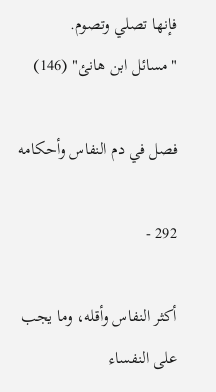فإنها تصلي وتصوم.
"مسائل ابن هانئ" (146)

فصل في دم النفاس وأحكامه

292 -

أكثر النفاس وأقله، وما يجب على النفساء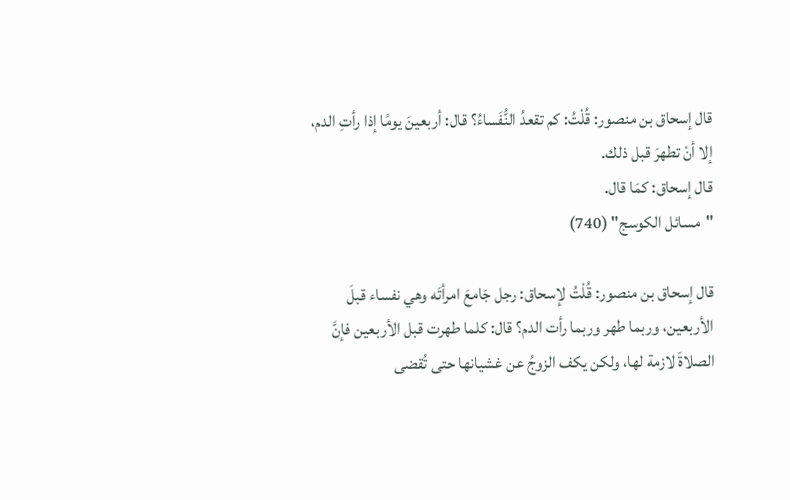قال إسحاق بن منصور: قُلْتُ: كم تقعدُ النُّفَساءُ؟ قال: أربعينَ يومًا إذا رأتِ الدم، إلا أنْ تطهرَ قبل ذلك.
قال إسحاق: كمَا قال.
"مسائل الكوسج" (740)

قال إسحاق بن منصور: قُلْتُ لإسحاق: رجل جَامعَ امرأتَه وهي نفساء قبلَ الأربعين، وربما طهر وربما رأت الدم؟ قال: كلما طهرت قبل الأربعين فإنَّ الصلاةَ لازمة لها، ولكن يكف الزوجُ عن غشيانها حتى تُقضى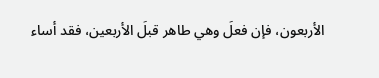الأربعون، فإن فعلَ وهي طاهر قبلَ الأربعين، فقد أساء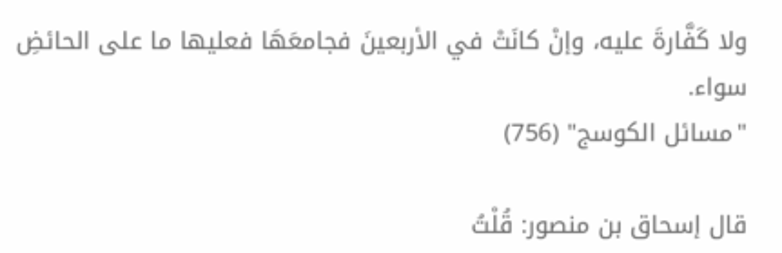ولا كَفَّارةَ عليه، وإنْ كانَتْ في الأربعينَ فجامعَهَا فعليها ما على الحائضِ سواء.
"مسائل الكوسج" (756)

قال إسحاق بن منصور: قُلْتُ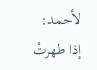لأحمد: إذا طهرتْ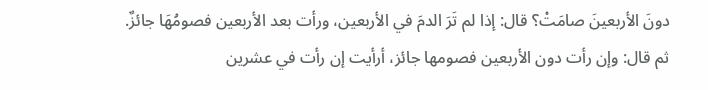دونَ الأربعينَ صامَتْ؟ قال: إذا لم تَرَ الدمَ في الأربعين، ورأت بعد الأربعين فصومُهَا جائزٌ.
ثم قال: وإن رأت دون الأربعين فصومها جائز، أرأيت إن رأت في عشرين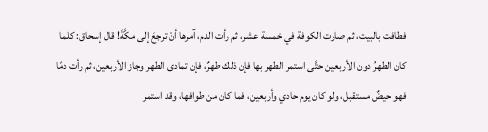فطافت بالبيت، ثم صارت الكوفة في خمسة عشر، ثم رأت الدم، آمرها أنْ ترجعَ إلى مكَّةَ! قال إسحاق: كلما كان الطهرُ دون الأربعين حتَّى استمر الطهر بها فإن ذلك طهرٌ، فإن تمادى الطهر وجاز الأربعين، ثم رأت دمًا فهو حيضٌ مستقبل، ولو كان يوم حادي وأربعين، فما كان من طوافها، وقد استمر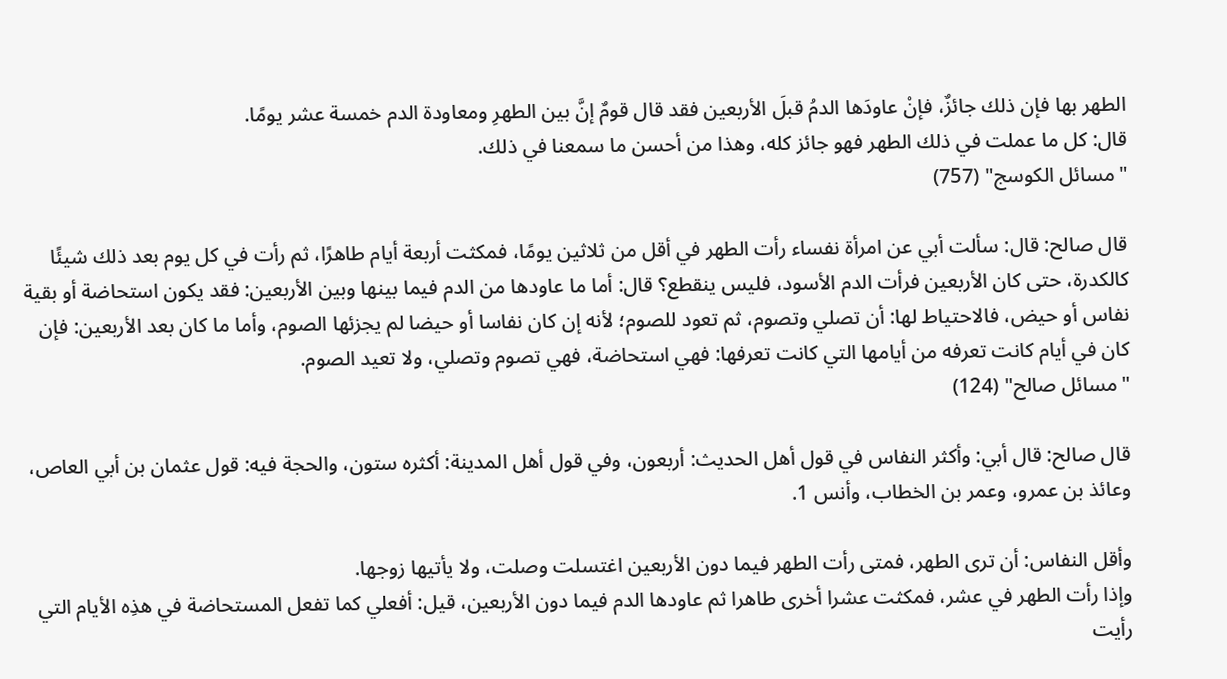الطهر بها فإن ذلك جائزٌ، فإنْ عاودَها الدمُ قبلَ الأربعين فقد قال قومٌ إنَّ بين الطهرِ ومعاودة الدم خمسة عشر يومًا.
قال: كل ما عملت في ذلك الطهر فهو جائز كله، وهذا من أحسن ما سمعنا في ذلك.
"مسائل الكوسج" (757)

قال صالح: قال: سألت أبي عن امرأة نفساء رأت الطهر في أقل من ثلاثين يومًا، فمكثت أربعة أيام طاهرًا، ثم رأت في كل يوم بعد ذلك شيئًا كالكدرة، حتى كان الأربعين فرأت الدم الأسود، فليس ينقطع؟ قال: أما ما عاودها من الدم فيما بينها وبين الأربعين: فقد يكون استحاضة أو بقية نفاس أو حيض، فالاحتياط لها: أن تصلي وتصوم، ثم تعود للصوم؛ لأنه إن كان نفاسا أو حيضا لم يجزئها الصوم، وأما ما كان بعد الأربعين: فإن كان في أيام كانت تعرفه من أيامها التي كانت تعرفها: فهي استحاضة، فهي تصوم وتصلي، ولا تعيد الصوم.
"مسائل صالح" (124)

قال صالح: قال أبي: وأكثر النفاس في قول أهل الحديث: أربعون، وفي قول أهل المدينة: أكثره ستون، والحجة فيه: قول عثمان بن أبي العاص، وعائذ بن عمرو، وعمر بن الخطاب، وأنس 1.

وأقل النفاس: أن ترى الطهر، فمتى رأت الطهر فيما دون الأربعين اغتسلت وصلت، ولا يأتيها زوجها.
وإذا رأت الطهر في عشر، فمكثت عشرا أخرى طاهرا ثم عاودها الدم فيما دون الأربعين، قيل: أفعلي كما تفعل المستحاضة في هذِه الأيام التي رأيت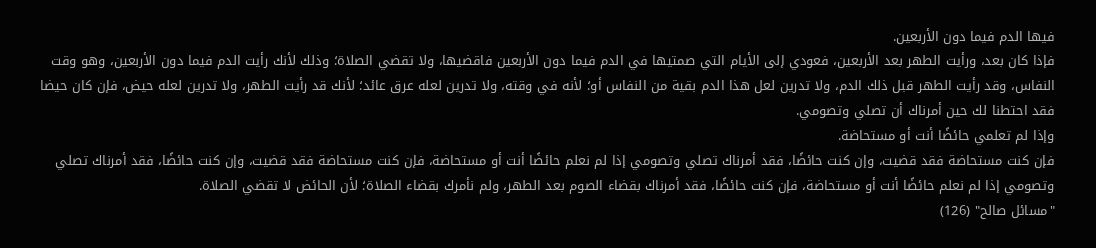فيها الدم فيما دون الأربعين.
فإذا كان بعد، ورأيت الطهر بعد الأربعين، فعودي إلى الأيام التي صمتيها في الدم فيما دون الأربعين فاقضيها، ولا تقضي الصلاة؛ وذلك لأنك رأيت الدم فيما دون الأربعين، وهو وقت النفاس، وقد رأيت الطهر قبل ذلك الدم، ولا تدرين لعل هذا الدم بقية من النفاس أو؛ لأنه في وقته، ولا تدرين لعله عرق عائد؛ لأنك قد رأيت الطهر، ولا تدرين لعله حيض، فإن كان حيضا فقد احتطنا لك حين أمرناك أن تصلي وتصومي.
وإذا لم تعلمي حائضًا أنت أو مستحاضة.
فإن كنت مستحاضة فقد قضيت، وإن كنت حائضًا، فقد أمرناك تصلي وتصومي إذا لم نعلم حائضًا أنت أو مستحاضة، فإن كنت مستحاضة فقد قضيت، وإن كنت حائضًا، فقد أمرناك تصلي وتصومي إذا لم نعلم حائضًا أنت أو مستحاضة، فإن كنت حائضًا، فقد أمرناك بقضاء الصوم بعد الطهر، ولم نأمرك بقضاء الصلاة؛ لأن الحائض لا تقضي الصلاة.
"مسائل صالح" (126)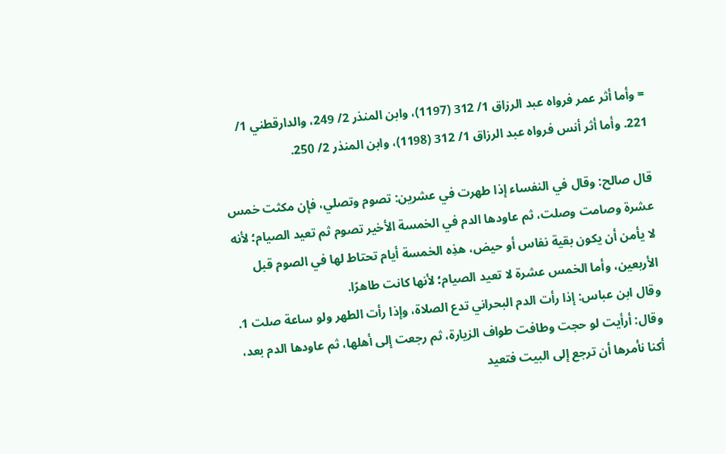= وأما أثر عمر فرواه عبد الرزاق 1/ 312 (1197)، وابن المنذر 2/ 249، والدارقطني 1/ 221. وأما أثر أنس فرواه عبد الرزاق 1/ 312 (1198)، وابن المنذر 2/ 250.

قال صالح: وقال في النفساء إذا طهرت في عشرين: تصوم وتصلي، فإن مكثت خمس عشرة وصامت وصلت، ثم عاودها الدم في الخمسة الأخير تصوم ثم تعيد الصيام؛ لأنه لا يأمن أن يكون بقية نفاس أو حيض، هذِه الخمسة أيام تحتاط لها في الصوم قبل الأربعين، وأما الخمس عشرة لا تعيد الصيام؛ لأنها كانت طاهرًا.
وقال ابن عباس: إذا رأت الدم البحراني تدع الصلاة، وإذا رأت الطهر ولو ساعة صلت 1. وقال: أرأيت لو حجت وطافت طواف الزيارة، ثم رجعت إلى أهلها، ثم عاودها الدم بعد، أكنا نأمرها أن ترجع إلى البيت فتعيد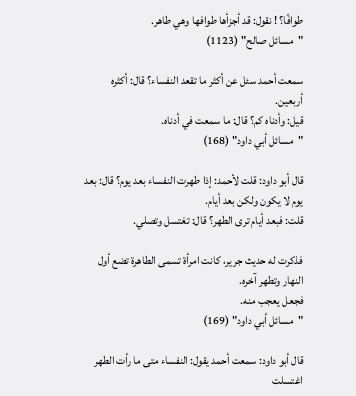طوافًا؟ ! نقول: قد أجزأها طوافها وهي طاهر.
"مسائل صالح" (1123)

سمعت أحمد سئل عن أكثر ما تقعد النفساء؟ قال: أكثره أربعين.
قيل: وأدناه كم؟ قال: ما سمعت في أدناه.
"مسائل أبي داود" (168)

قال أبو داود: قلت لأحمد: إذا طهرت النفساء بعد يوم؟ قال: بعد يوم لا يكون ولكن بعد أيام.
قلت: فبعد أيام ترى الطهر؟ قال: تغتسل وتصلي.

فذكرت له حديث جرير، كانت امرأة تسمى الطاهرة تضع أول النهار وتطهر آخره.
فجعل يعجب منه.
"مسائل أبي داود" (169)

قال أبو داود: سمعت أحمد يقول: النفساء متى ما رأت الطهر اغتسلت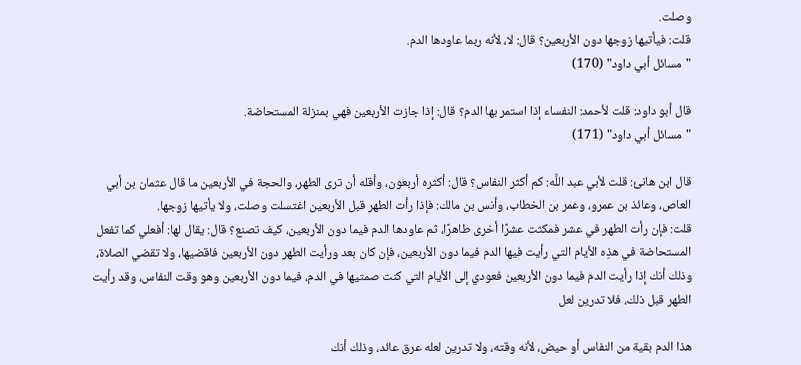وصلت.
قلت: فيأتيها زوجها دون الأربعين؟ قال: لا، لأنه ربما عاودها الدم.
"مسائل أبي داود" (170)

قال أبو داود: قلت لأحمد: النفساء إذا استمر بها الدم؟ قال: إذا جازت الأربعين فهي بمنزلة المستحاضة.
"مسائل أبي داود" (171)

قال ابن هانئ: قلت لأبي عبد اللَّه: كم أكثر النفاس؟ قال: أكثره أربعون، وأقله أن ترى الطهر، والحجة في الأربعين ما قال عثمان بن أبي العاص، وعائذ بن عمرو، وعمر بن الخطاب، وأنس بن مالك: فإذا رأت الطهر قبل الأربعين اغتسلت وصلت، ولا يأتيها زوجها.
قلت: فإن رأت الطهر في عشر فمكثت عشرًا أخرى طاهرًا، ثم عاودها الدم فيما دون الأربعين، كيف تصنع؟ قال: يقال لها: أفعلي كما تفعل المستحاضة في هذِه الأيام التي رأيت فيها الدم فيما دون الأربعين، فإن كان بعد ورأيت الطهر دون الأربعين فاقضيها، ولا تقضي الصلاة، وذلك أنك إذا رأيت الدم فيما دون الأربعين فعودي إلى الأيام التي كنت صمتيها في الدم، فيما دون الأربعين وهو وقت النفاس، وقد رأيت الطهر قبل ذلك، فلا تدرين لعل

هذا الدم بقية من النفاس أو حيض، لأنه وقته، ولا تدرين لعله عرق عائد، وذلك أنك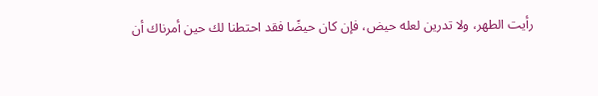رأيت الطهر، ولا تدرين لعله حيض، فإن كان حيضًا فقد احتطنا لك حين أمرناك أن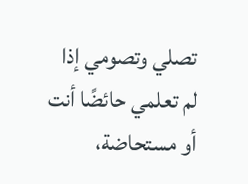تصلي وتصومي إذا لم تعلمي حائضًا أنت أو مستحاضة،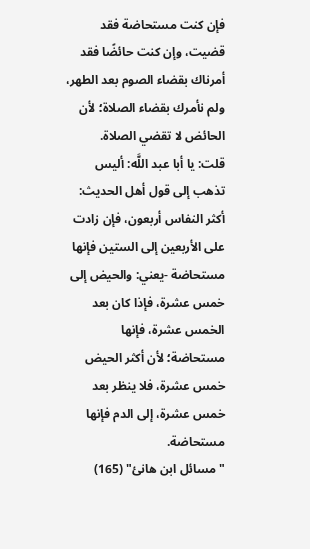فإن كنت مستحاضة فقد قضيت، وإن كنت حائضًا فقد أمرناك بقضاء الصوم بعد الطهر، ولم نأمرك بقضاء الصلاة؛ لأن الحائض لا تقضي الصلاة.
قلت: يا أبا عبد اللَّه: أليس تذهب إلى قول أهل الحديث: أكثر النفاس أربعون، فإن زادت على الأربعين إلى الستين فإنها مستحاضة -يعني: والحيض إلى خمس عشرة، فإذا كان بعد الخمس عشرة، فإنها مستحاضة؛ لأن أكثر الحيض خمس عشرة، فلا ينظر بعد خمس عشرة، إلى الدم فإنها مستحاضة.
"مسائل ابن هانئ" (165)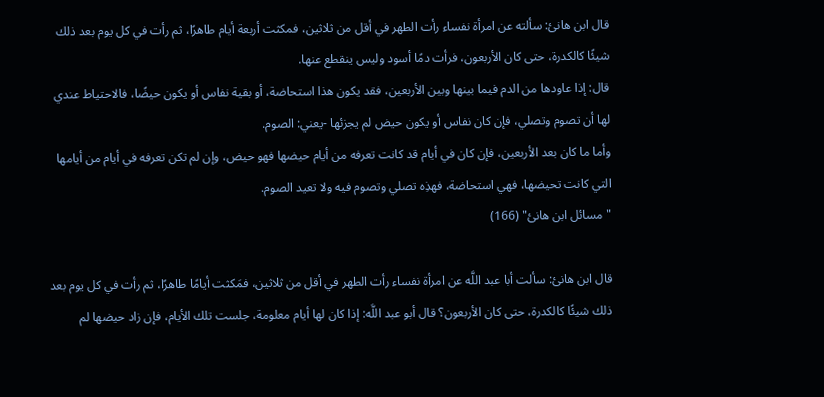قال ابن هانئ: سألته عن امرأة نفساء رأت الطهر في أقل من ثلاثين، فمكثت أربعة أيام طاهرًا، ثم رأت في كل يوم بعد ذلك شيئًا كالكدرة، حتى كان الأربعون، فرأت دمًا أسود وليس ينقطع عنها.
قال: إذا عاودها من الدم فيما بينها وبين الأربعين، فقد يكون هذا استحاضة، أو بقية نفاس أو يكون حيضًا، فالاحتياط عندي لها أن تصوم وتصلي، فإن كان نفاس أو يكون حيض لم يجزئها -يعني: الصوم.
وأما ما كان بعد الأربعين، فإن كان في أيام قد كانت تعرفه من أيام حيضها فهو حيض، وإن لم تكن تعرفه في أيام من أيامها التي كانت تحيضها، فهي استحاضة، فهذِه تصلي وتصوم فيه ولا تعيد الصوم.
"مسائل ابن هانئ" (166)

قال ابن هانئ: سألت أبا عبد اللَّه عن امرأة نفساء رأت الطهر في أقل من ثلاثين، فمَكثت أيامًا طاهرًا، ثم رأت في كل يوم بعد ذلك شيئًا كالكدرة، حتى كان الأربعون؟ قال أبو عبد اللَّه: إذا كان لها أيام معلومة، جلست تلك الأيام، فإن زاد حيضها لم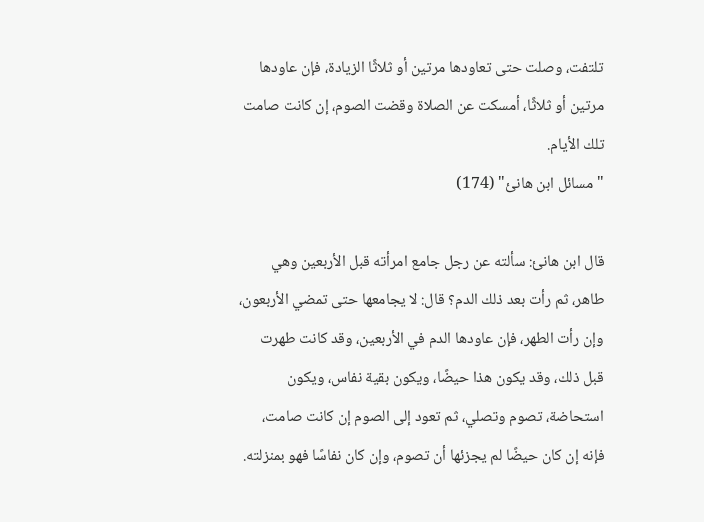تلتفت، وصلت حتى تعاودها مرتين أو ثلاثًا الزيادة، فإن عاودها مرتين أو ثلاثًا، أمسكت عن الصلاة وقضت الصوم، إن كانت صامت تلك الأيام.
"مسائل ابن هانئ" (174)

قال ابن هانئ: سألته عن رجل جامع امرأته قبل الأربعين وهي طاهر، ثم رأت بعد ذلك الدم؟ قال: لا يجامعها حتى تمضي الأربعون، وإن رأت الطهر، فإن عاودها الدم في الأربعين، وقد كانت طهرت قبل ذلك، وقد يكون هذا حيضًا، ويكون بقية نفاس، ويكون استحاضة، تصوم وتصلي، ثم تعود إلى الصوم إن كانت صامت، فإنه إن كان حيضًا لم يجزئها أن تصوم، وإن كان نفاسًا فهو بمنزلته.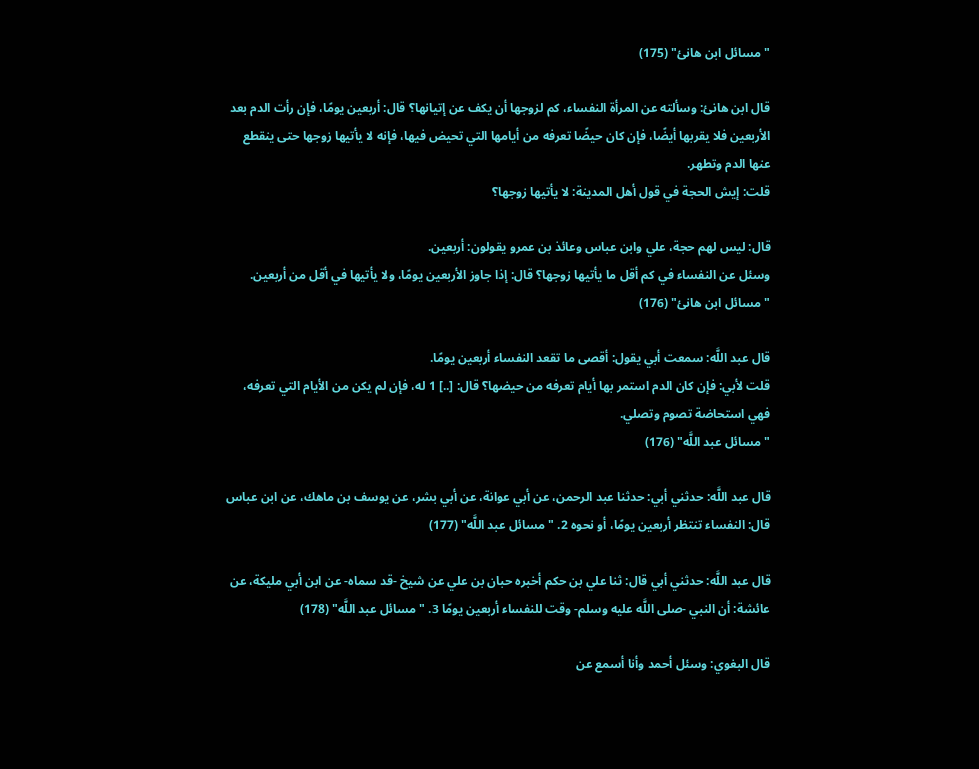"مسائل ابن هانئ" (175)

قال ابن هانئ: وسألته عن المرأة النفساء، كم لزوجها أن يكف عن إتيانها؟ قال: أربعين يومًا، فإن رأت الدم بعد الأربعين فلا يقربها أيضًا، فإن كان حيضًا تعرفه من أيامها التي تحيض فيها، فإنه لا يأتيها زوجها حتى ينقطع عنها الدم وتطهر.
قلت: إيش الحجة في قول أهل المدينة: لا يأتيها زوجها؟

قال: ليس لهم حجة، علي وابن عباس وعائذ بن عمرو يقولون: أربعين.
وسئل عن النفساء في كم أقل ما يأتيها زوجها؟ قال: إذا جاوز الأربعين يومًا، ولا يأتيها في أقل من أربعين.
"مسائل ابن هانئ" (176)

قال عبد اللَّه: سمعت أبي يقول: أقصى ما تقعد النفساء أربعين يومًا.
قلت لأبي: فإن كان الدم استمر بها أيام تعرفه من حيضها؟ قال: [..] 1 له، فإن لم يكن من الأيام التي تعرفه، فهي استحاضة تصوم وتصلي.
"مسائل عبد اللَّه" (176)

قال عبد اللَّه: حدثني أبي: حدثنا عبد الرحمن، عن أبي عوانة، عن أبي بشر، عن يوسف بن ماهك، عن ابن عباس قال: النفساء تنتظر أربعين يومًا، أو نحوه 2. "مسائل عبد اللَّه" (177)

قال عبد اللَّه: حدثني أبي قال: ثنا علي بن حكم أخبره حبان بن علي عن شيخ -قد سماه- عن ابن أبي مليكة، عن عائشة: أن النبي -صلى اللَّه عليه وسلم- وقت للنفساء أربعين يومًا 3. "مسائل عبد اللَّه" (178)

قال البغوي: وسئل أحمد وأنا أسمع عن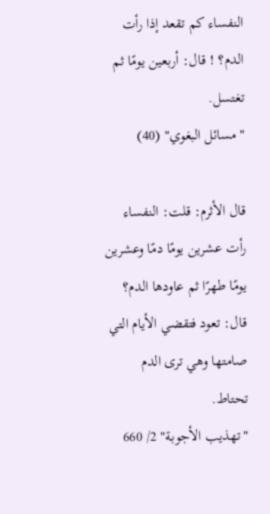النفساء كم تقعد إذا رأت الدم؟ ! قال: أربعين يومًا ثم تغتسل.
"مسائل البغوي" (40)

قال الأثرم: قلت: النفساء رأت عشرين يومًا دمًا وعشرين يومًا طهرًا ثم عاودها الدم؟ قال: تعود فتقضي الأيام التي صامتها وهي ترى الدم تحتاط.
"تهذيب الأجوبة" 2/ 660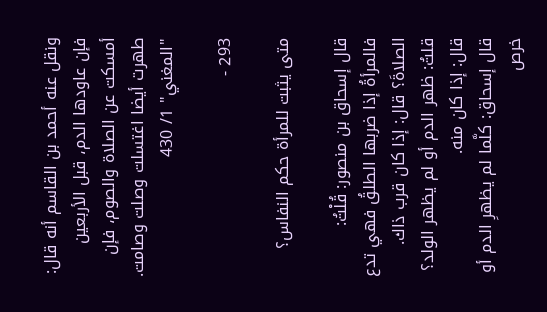ونقل عنه أحمد بن القاسم أنه قال: فإن عاودها الدم، قبل الأربعين أمسكت عن الصلاة والصوم، فإن طهرت أيضا اغتسلت وصلت وصامت.
"المغني" 1/ 430

293 -

متى يثبت للمرأة حكم النفاس؟

قال إسحاق بن منصور: قُلْتُ: فالمرأةُ إذا ضربها الطلقُ فهي تدع الصلاةَ؟ قال: إذا كان قرب ذاك.
قلتُ: ظهر الدم أو لم يظهر الولد؟ قال: إذا كان منه.
قال إسحاق: كلَّما لم يظهرِ الدم أو خرص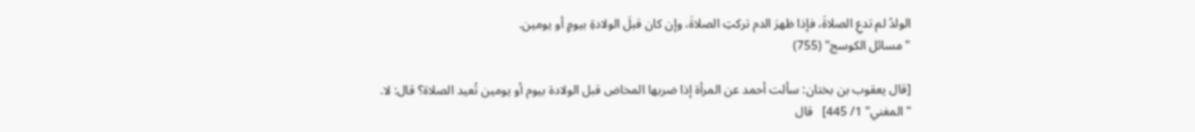الولدُ لم تدعِ الصلاةَ، فإذا ظهرَ الدم تركتِ الصلاةَ، وإن كان قبلَ الولادةِ بيومٍ أو يومين.
"مسائل الكوسج" (755)

[قال يعقوب بن بختان: سألت أحمد عن المرأة إذا ضربها المخاض قبل الولادة بيوم أو يومين تُعيد الصلاة؟ قال: لا.
"المغني" 1/ 445]   قال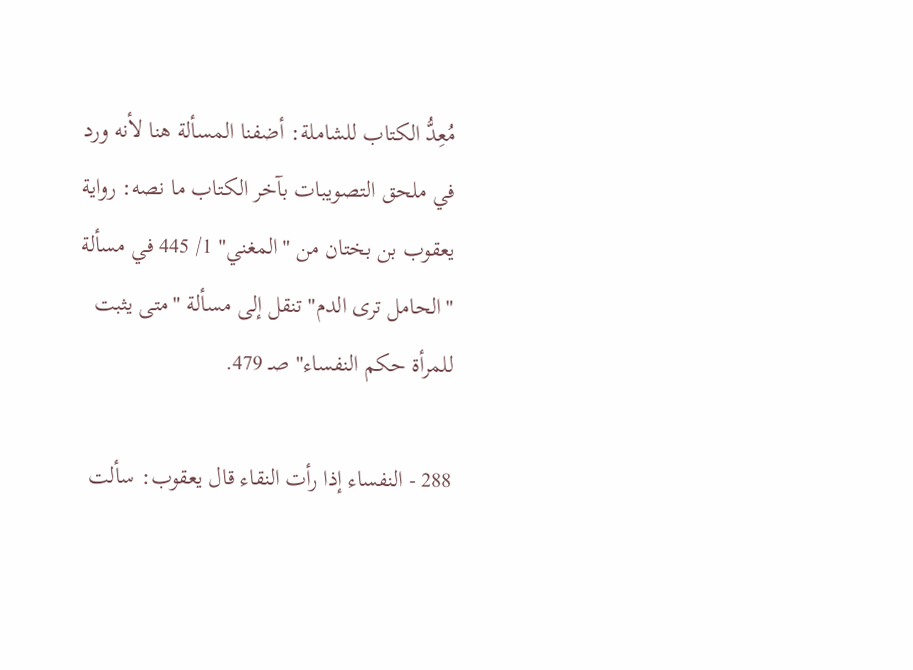مُعِدُّ الكتاب للشاملة: أضفنا المسألة هنا لأنه ورد في ملحق التصويبات بآخر الكتاب ما نصه: رواية يعقوب بن بختان من "المغني" 1/ 445 في مسألة "الحامل ترى الدم" تنقل إلى مسألة "متى يثبت للمرأة حكم النفساء" صـ 479.

288 - النفساء إذا رأت النقاء قال يعقوب: سألت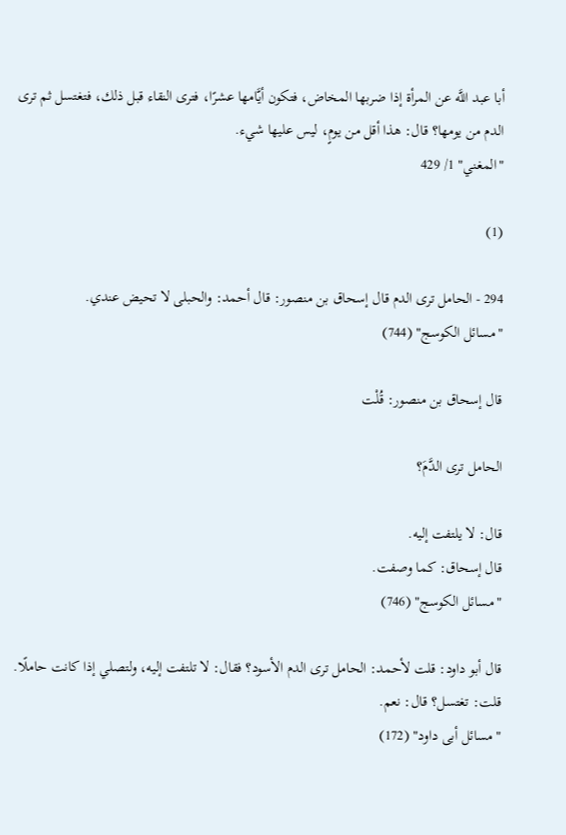أبا عبد اللَّه عن المرأة إذا ضربها المخاض، فتكون أيَّامها عشرًا، فترى النقاء قبل ذلك، فتغتسل ثم ترى الدم من يومها؟ قال: هذا أقل من يومٍ، ليس عليها شيء.
"المغني" 1/ 429

(1)

294 - الحامل ترى الدم قال إسحاق بن منصور: قال أحمد: والحبلى لا تحيض عندي.
"مسائل الكوسج" (744)

قال إسحاق بن منصور: قُلْت

الحامل ترى الدَّمَ؟

قال: لا يلتفت إليه.
قال إسحاق: كما وصفت.
"مسائل الكوسج" (746)

قال أبو داود: قلت لأحمد: الحامل ترى الدم الأسود؟ فقال: لا تلتفت إليه، ولتصلي إذا كانت حاملًا.
قلت: تغتسل؟ قال: نعم.
"مسائل أبى داود" (172)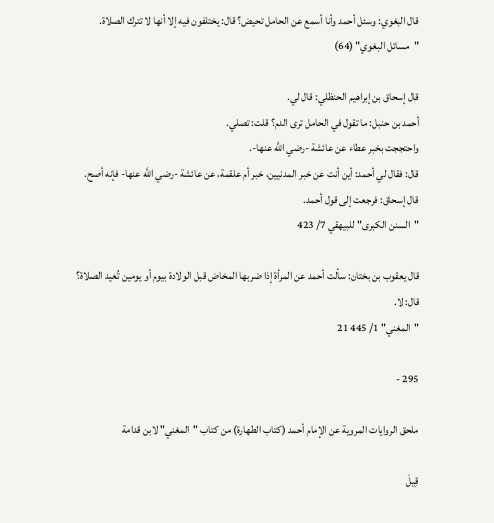قال البغوي: وسئل أحمد وأنا أسمع عن الحامل تحيض؟ قال: يختلفون فيه إلا أنها لا تترك الصلاة.
"مسائل البغوي" (64)

قال إسحاق بن إبراهيم الحنظلي: قال لي.
أحمد بن حنبل: ما تقول في الحامل ترى الدم؟ قلت: تصلي.
واحتججت بخبر عطاء عن عائشة -رضي اللَّه عنها-.
قال: فقال لي أحمد: أين أنت عن خبر المدنيين، خبر أم علقمة، عن عائشة -رضي اللَّه عنها- فإنه أصح.
قال إسحاق: فرجعت إلى قول أحمد.
"السنن الكبرى" للبيهقي 7/ 423

قال يعقوب بن بختان: سألت أحمد عن المرأة إذا ضربها المخاض قبل الولادة بيوم أو يومين تُعيد الصلاة؟ قال: لا.
"المغني" 1/ 445 21

295 -

ملحق الروايات المروية عن الإمام أحمد (كتاب الطهارة) من كتاب "المغني" لابن قدامة

قِيلَ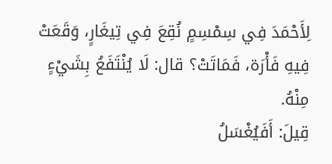لِأَحْمَدَ فِي سِمْسِمٍ نُقِعَ فِي تِيغَارٍ، وَقَعَتْ فِيهِ فَأْرَة، فَمَاتَتْ؟ قال: لَا يُنْتَفَعُ بِشَيْءٍ مِنْهُ.
قِيلَ: أَفَيُغْسَلُ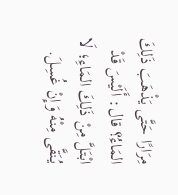مِرَارًا حَتَّى يَذْهَبَ ذَلِكَ المَاءُ؟ قال: أَلَيْسَ قَدْ ابْتَلَّ مِنْ ذَلِكَ المَاءِ؛ لَا يُنَقَّى مِنْهُ وَإِنْ غُسِلَ.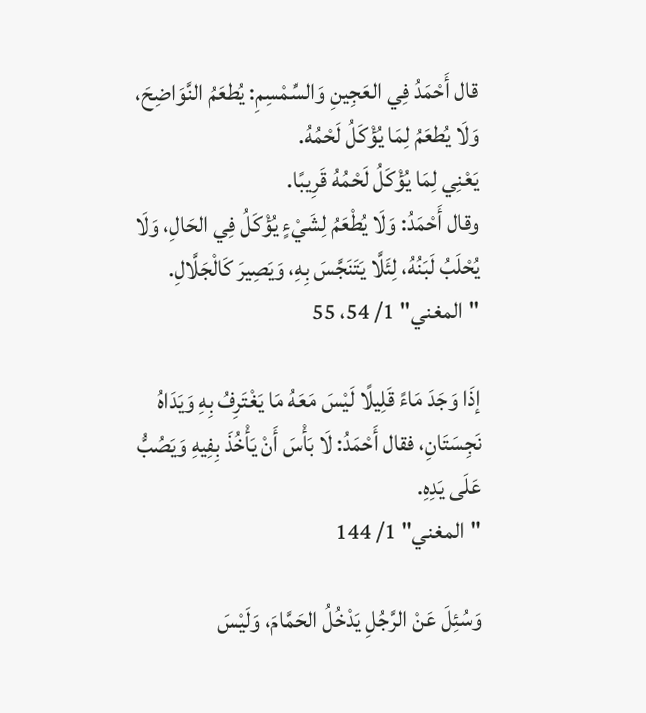قال أَحْمَدُ فِي العَجِينِ وَالسِّمْسِمِ: يُطعَمُ النَّوَاضِحَ، وَلَا يُطعَمُ لِمَا يُؤْكَلُ لَحْمُهُ.
يَعْنِي لِمَا يُؤْكَلُ لَحْمُهُ قَرِيبًا.
وقال أَحْمَدُ: وَلَا يُطْعَمُ لِشَيْءٍ يُؤْكَلُ فِي الحَالِ، وَلَا يُحْلَبُ لَبَنُهُ، لِئَلَّا يَتَنَجَّسَ بِهِ، وَيَصِيرَ كَالْجَلَّالِ.
"المغني" 1/ 54، 55

إذَا وَجَدَ مَاءً قَلِيلًا لَيْسَ مَعَهُ مَا يَغْتَرِفُ بِهِ وَيَدَاهُ نَجِسَتَانِ، فقال أَحْمَدُ: لَا بَأْسَ أَنْ يَأْخُذَ بِفِيهِ وَيَصُبُّ عَلَى يَدِهِ.
"المغني" 1/ 144

وَسُئِلَ عَنْ الرَّجُلِ يَدْخُلُ الحَمَّامَ، وَلَيْسَ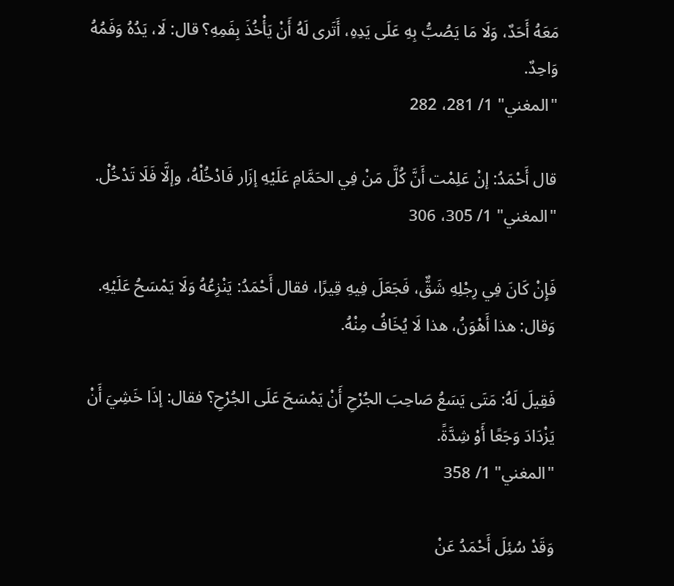مَعَهُ أَحَدٌ، وَلَا مَا يَصُبُّ بِهِ عَلَى يَدِهِ، أَتَرى لَهُ أَنْ يَأْخُذَ بِفَمِهِ؟ قال: لَا، يَدُهُ وَفَمُهُ وَاحِدٌ.
"المغني" 1/ 281، 282

قال أَحْمَدُ: إنْ عَلِمْت أَنَّ كُلَّ مَنْ فِي الحَمَّامِ عَلَيْهِ إزَار فَادْخُلْهُ، وإلَّا فَلَا تَدْخُلْ.
"المغني" 1/ 305، 306

فَإِنْ كَانَ فِي رِجْلِهِ شَقٌّ، فَجَعَلَ فِيهِ قِيرًا، فقال أَحْمَدُ: يَنْزِعُهُ وَلَا يَمْسَحُ عَلَيْهِ.
وَقال: هذا أَهْوَنُ، هذا لَا يُخَافُ مِنْهُ.

فَقِيلَ لَهُ: مَتَى يَسَعُ صَاحِبَ الجُرْحِ أَنْ يَمْسَحَ عَلَى الجُرْحِ؟ فقال: إذَا خَشِيَ أَنْ يَزْدَادَ وَجَعًا أَوْ شِدَّةً.
"المغني" 1/ 358

وَقَدْ سُئِلَ أَحْمَدُ عَنْ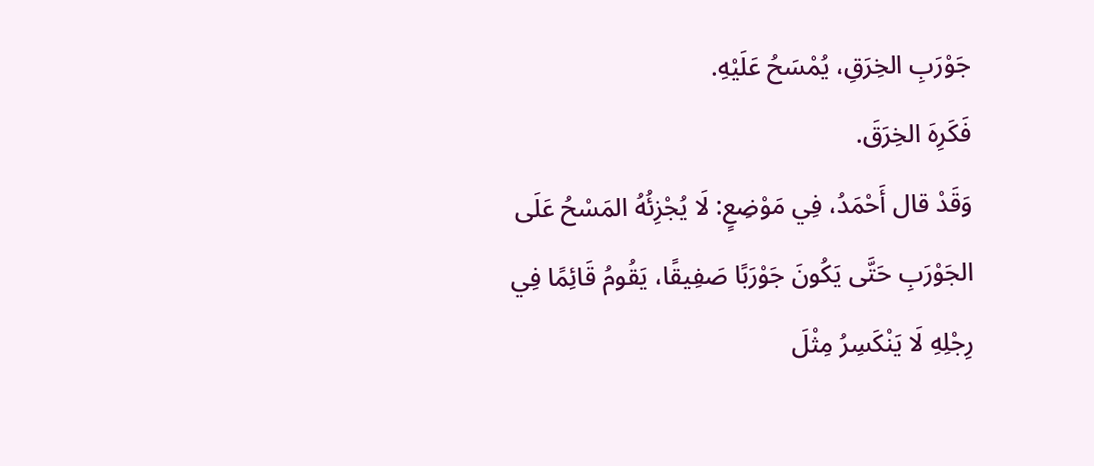جَوْرَبِ الخِرَقِ، يُمْسَحُ عَلَيْهِ.
فَكَرِهَ الخِرَقَ.
وَقَدْ قال أَحْمَدُ، فِي مَوْضِعٍ: لَا يُجْزِئُهُ المَسْحُ عَلَى الجَوْرَبِ حَتَّى يَكُونَ جَوْرَبًا صَفِيقًا، يَقُومُ قَائِمًا فِي رِجْلِهِ لَا يَنْكَسِرُ مِثْلَ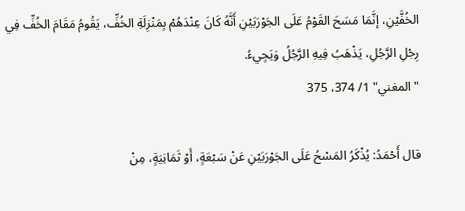الخُفَّيْنِ، إنَّمَا مَسَحَ القَوْمُ عَلَى الجَوْرَبَيْنِ أَنَّهُ كَانَ عِنْدَهُمْ بِمَنْزِلَةِ الخُفِّ، يَقُومُ مَقَامَ الخُفِّ فِي رِجْلِ الرَّجُلِ، يَذْهَبُ فِيهِ الرَّجُلُ وَيَجِيءُ.
"المغني" 1/ 374، 375

قال أَحْمَدُ: يُذْكَرُ المَسْحُ عَلَى الجَوْرَبَيْنِ عَنْ سَبْعَةٍ، أَوْ ثَمَانِيَةٍ، مِنْ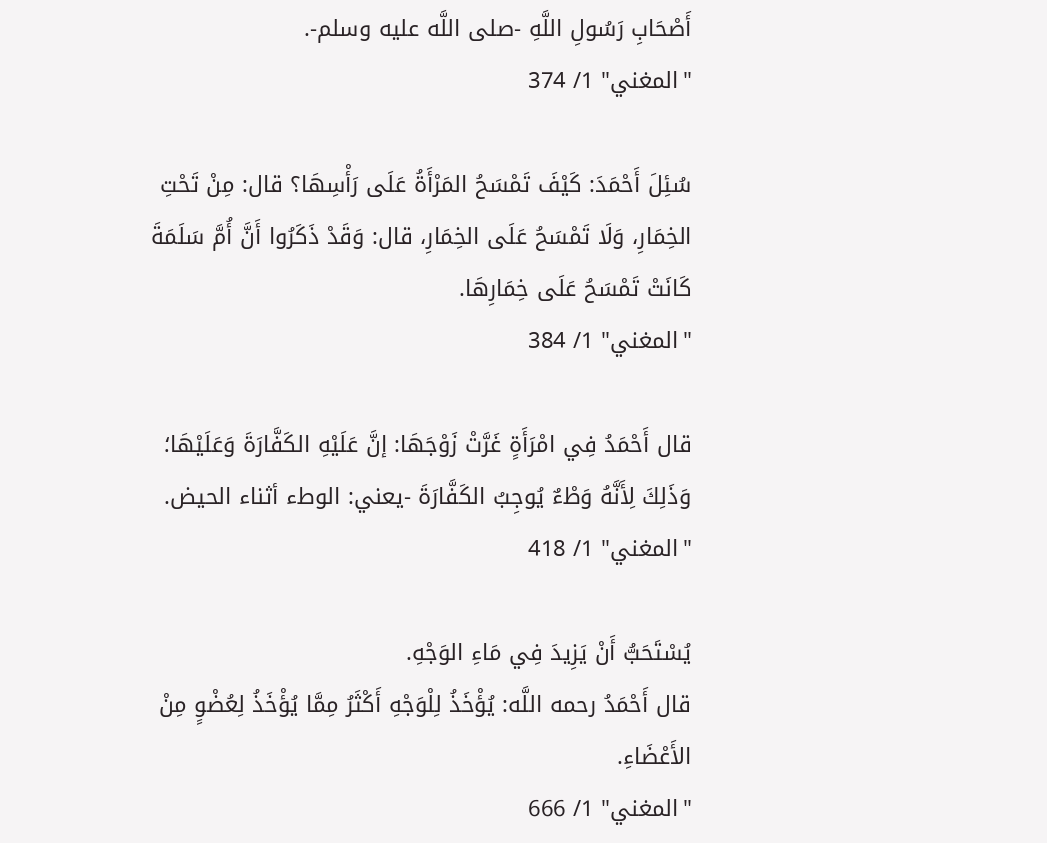أَصْحَابِ رَسُولِ اللَّهِ -صلى اللَّه عليه وسلم-.
"المغني" 1/ 374

سُئِلَ أَحْمَدَ: كَيْفَ تَمْسَحُ المَرْأَةُ عَلَى رَأْسِهَا؟ قال: مِنْ تَحْتِ الخِمَارِ، وَلَا تَمْسَحُ عَلَى الخِمَارِ، قال: وَقَدْ ذَكَرُوا أَنَّ أُمَّ سَلَمَةَ كَانَتْ تَمْسَحُ عَلَى خِمَارِهَا.
"المغني" 1/ 384

قال أَحْمَدُ فِي امْرَأَةٍ غَرَّتْ زَوْجَهَا: إنَّ عَلَيْهِ الكَفَّارَةَ وَعَلَيْهَا؛ وَذَلِكَ لِأَنَّهُ وَطْءٌ يُوجِبُ الكَفَّارَةَ -يعني: الوطء أثناء الحيض.
"المغني" 1/ 418

يُسْتَحَبُّ أَنْ يَزِيدَ فِي مَاءِ الوَجْهِ.
قال أَحْمَدُ رحمه اللَّه: يُؤْخَذُ لِلْوَجْهِ أَكْثَرُ مِمَّا يُؤْخَذُ لِعُضْوٍ مِنْ الأَعْضَاءِ.
"المغني" 1/ 666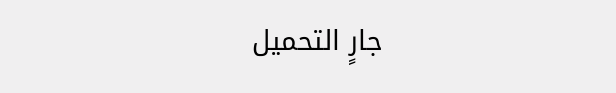جارٍ التحميل